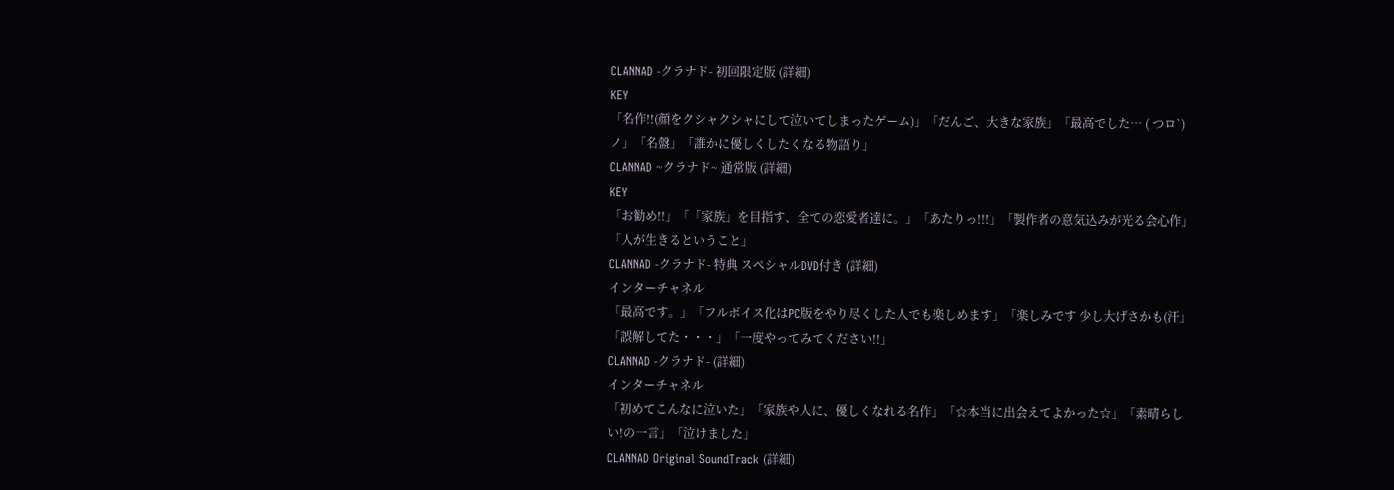CLANNAD -クラナド- 初回限定版 (詳細)
KEY
「名作!!(顔をクシャクシャにして泣いてしまったゲーム)」「だんご、大きな家族」「最高でした… ( つロ`)ノ」「名盤」「誰かに優しくしたくなる物語り」
CLANNAD ~クラナド~ 通常版 (詳細)
KEY
「お勧め!!」「「家族」を目指す、全ての恋愛者達に。」「あたりっ!!!」「製作者の意気込みが光る会心作」「人が生きるということ」
CLANNAD -クラナド- 特典 スペシャルDVD付き (詳細)
インターチャネル
「最高です。」「フルボイス化はPC版をやり尽くした人でも楽しめます」「楽しみです 少し大げさかも(汗」「誤解してた・・・」「一度やってみてください!!」
CLANNAD -クラナド- (詳細)
インターチャネル
「初めてこんなに泣いた」「家族や人に、優しくなれる名作」「☆本当に出会えてよかった☆」「素晴らしい!の一言」「泣けました」
CLANNAD Original SoundTrack (詳細)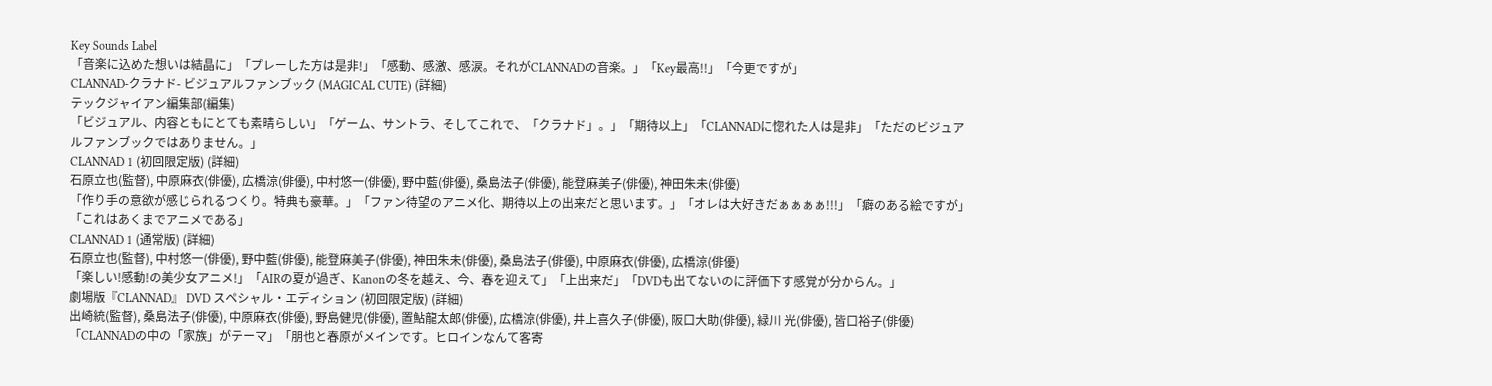Key Sounds Label
「音楽に込めた想いは結晶に」「プレーした方は是非!」「感動、感激、感涙。それがCLANNADの音楽。」「Key最高!!」「今更ですが」
CLANNAD-クラナド- ビジュアルファンブック (MAGICAL CUTE) (詳細)
テックジャイアン編集部(編集)
「ビジュアル、内容ともにとても素晴らしい」「ゲーム、サントラ、そしてこれで、「クラナド」。」「期待以上」「CLANNADに惚れた人は是非」「ただのビジュアルファンブックではありません。」
CLANNAD 1 (初回限定版) (詳細)
石原立也(監督), 中原麻衣(俳優), 広橋涼(俳優), 中村悠一(俳優), 野中藍(俳優), 桑島法子(俳優), 能登麻美子(俳優), 神田朱未(俳優)
「作り手の意欲が感じられるつくり。特典も豪華。」「ファン待望のアニメ化、期待以上の出来だと思います。」「オレは大好きだぁぁぁぁ!!!」「癖のある絵ですが」「これはあくまでアニメである」
CLANNAD 1 (通常版) (詳細)
石原立也(監督), 中村悠一(俳優), 野中藍(俳優), 能登麻美子(俳優), 神田朱未(俳優), 桑島法子(俳優), 中原麻衣(俳優), 広橋涼(俳優)
「楽しい!感動!の美少女アニメ!」「AIRの夏が過ぎ、Kanonの冬を越え、今、春を迎えて」「上出来だ」「DVDも出てないのに評価下す感覚が分からん。」
劇場版『CLANNAD』 DVD スペシャル・エディション (初回限定版) (詳細)
出崎統(監督), 桑島法子(俳優), 中原麻衣(俳優), 野島健児(俳優), 置鮎龍太郎(俳優), 広橋涼(俳優), 井上喜久子(俳優), 阪口大助(俳優), 緑川 光(俳優), 皆口裕子(俳優)
「CLANNADの中の「家族」がテーマ」「朋也と春原がメインです。ヒロインなんて客寄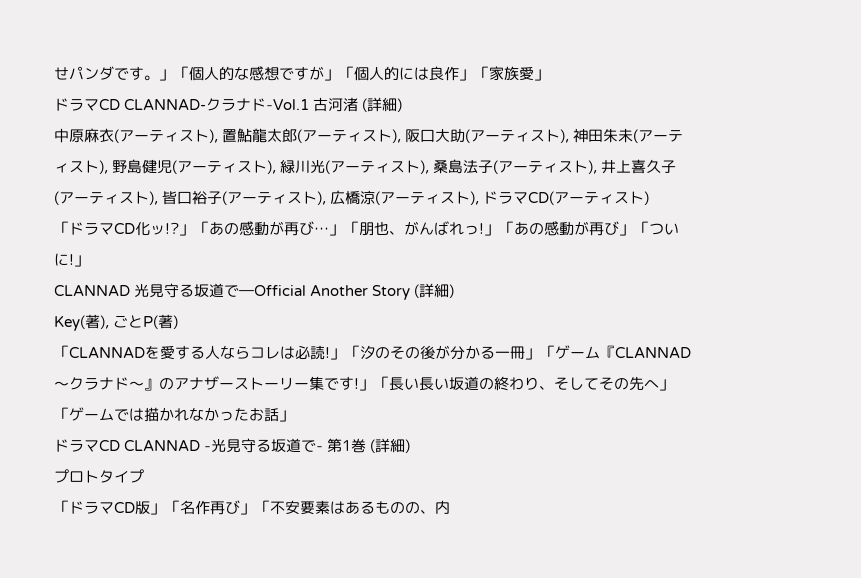せパンダです。」「個人的な感想ですが」「個人的には良作」「家族愛」
ドラマCD CLANNAD-クラナド-Vol.1 古河渚 (詳細)
中原麻衣(アーティスト), 置鮎龍太郎(アーティスト), 阪口大助(アーティスト), 神田朱未(アーティスト), 野島健児(アーティスト), 緑川光(アーティスト), 桑島法子(アーティスト), 井上喜久子(アーティスト), 皆口裕子(アーティスト), 広橋涼(アーティスト), ドラマCD(アーティスト)
「ドラマCD化ッ!?」「あの感動が再び…」「朋也、がんばれっ!」「あの感動が再び」「ついに!」
CLANNAD 光見守る坂道で―Official Another Story (詳細)
Key(著), ごとP(著)
「CLANNADを愛する人ならコレは必読!」「汐のその後が分かる一冊」「ゲーム『CLANNAD 〜クラナド〜』のアナザーストーリー集です!」「長い長い坂道の終わり、そしてその先へ」「ゲームでは描かれなかったお話」
ドラマCD CLANNAD -光見守る坂道で- 第1巻 (詳細)
プロトタイプ
「ドラマCD版」「名作再び」「不安要素はあるものの、内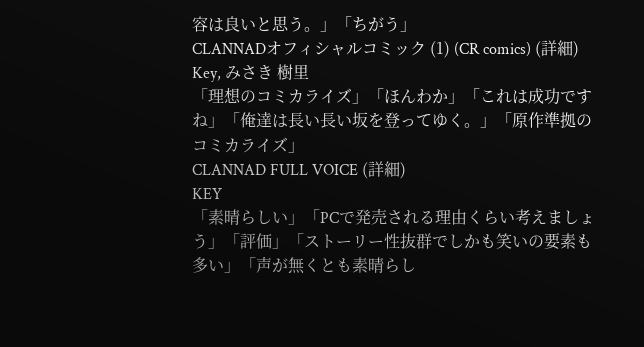容は良いと思う。」「ちがう」
CLANNADオフィシャルコミック (1) (CR comics) (詳細)
Key, みさき 樹里
「理想のコミカライズ」「ほんわか」「これは成功ですね」「俺達は長い長い坂を登ってゆく。」「原作準拠のコミカライズ」
CLANNAD FULL VOICE (詳細)
KEY
「素晴らしい」「PCで発売される理由くらい考えましょう」「評価」「ストーリー性抜群でしかも笑いの要素も多い」「声が無くとも素晴らし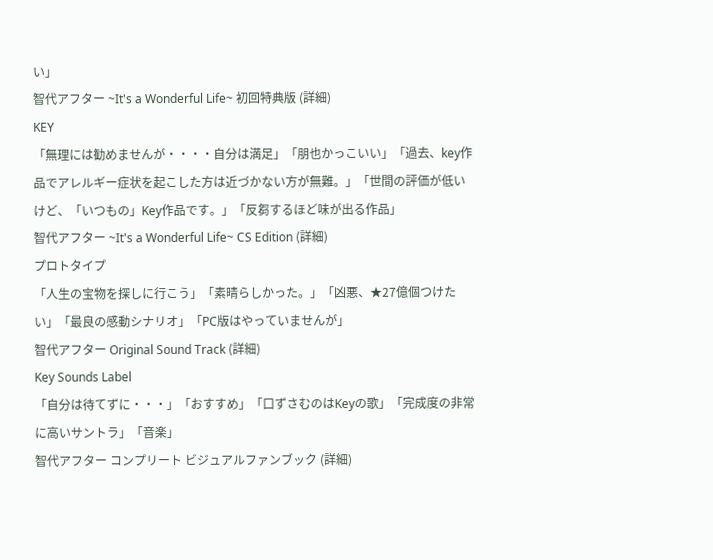い」
智代アフター ~It's a Wonderful Life~ 初回特典版 (詳細)
KEY
「無理には勧めませんが・・・・自分は満足」「朋也かっこいい」「過去、key作品でアレルギー症状を起こした方は近づかない方が無難。」「世間の評価が低いけど、「いつもの」Key作品です。」「反芻するほど味が出る作品」
智代アフター ~It's a Wonderful Life~ CS Edition (詳細)
プロトタイプ
「人生の宝物を探しに行こう」「素晴らしかった。」「凶悪、★27億個つけたい」「最良の感動シナリオ」「PC版はやっていませんが」
智代アフター Original Sound Track (詳細)
Key Sounds Label
「自分は待てずに・・・」「おすすめ」「口ずさむのはKeyの歌」「完成度の非常に高いサントラ」「音楽」
智代アフター コンプリート ビジュアルファンブック (詳細)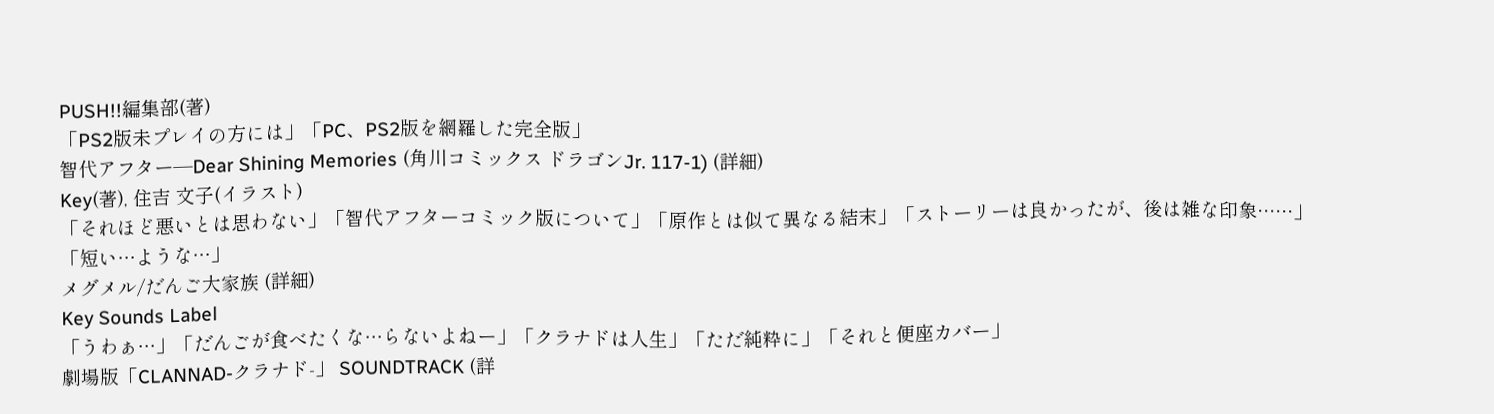PUSH!!編集部(著)
「PS2版未プレイの方には」「PC、PS2版を網羅した完全版」
智代アフター―Dear Shining Memories (角川コミックス ドラゴンJr. 117-1) (詳細)
Key(著), 住吉 文子(イラスト)
「それほど悪いとは思わない」「智代アフターコミック版について」「原作とは似て異なる結末」「ストーリーは良かったが、後は雑な印象……」「短い…ような…」
メグメル/だんご大家族 (詳細)
Key Sounds Label
「うわぁ…」「だんごが食べたくな…らないよねー」「クラナドは人生」「ただ純粋に」「それと便座カバー」
劇場版「CLANNAD-クラナド-」 SOUNDTRACK (詳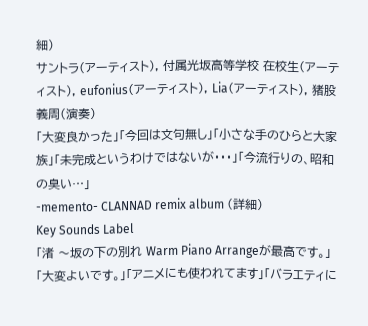細)
サントラ(アーティスト), 付属光坂高等学校 在校生(アーティスト), eufonius(アーティスト), Lia(アーティスト), 猪股義周(演奏)
「大変良かった」「今回は文句無し」「小さな手のひらと大家族」「未完成というわけではないが・・・」「今流行りの、昭和の臭い…」
-memento- CLANNAD remix album (詳細)
Key Sounds Label
「渚 〜坂の下の別れ Warm Piano Arrangeが最高です。」「大変よいです。」「アニメにも使われてます」「バラエティに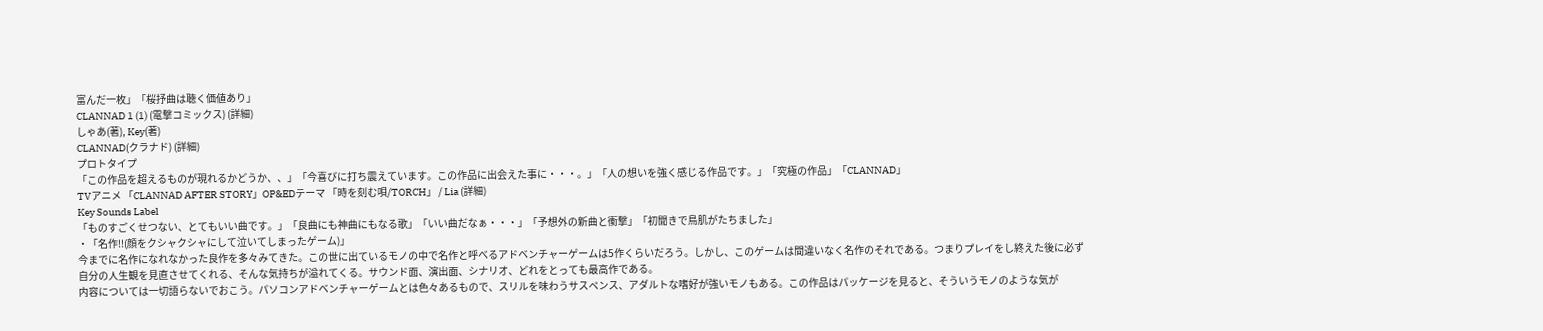富んだ一枚」「桜抒曲は聴く価値あり」
CLANNAD 1 (1) (電撃コミックス) (詳細)
しゃあ(著), Key(著)
CLANNAD(クラナド) (詳細)
プロトタイプ
「この作品を超えるものが現れるかどうか、、」「今喜びに打ち震えています。この作品に出会えた事に・・・。」「人の想いを強く感じる作品です。」「究極の作品」「CLANNAD」
TVアニメ 「CLANNAD AFTER STORY」OP&EDテーマ 「時を刻む唄/TORCH」 / Lia (詳細)
Key Sounds Label
「ものすごくせつない、とてもいい曲です。」「良曲にも神曲にもなる歌」「いい曲だなぁ・・・」「予想外の新曲と衝撃」「初聞きで鳥肌がたちました」
・「名作!!(顔をクシャクシャにして泣いてしまったゲーム)」
今までに名作になれなかった良作を多々みてきた。この世に出ているモノの中で名作と呼べるアドベンチャーゲームは5作くらいだろう。しかし、このゲームは間違いなく名作のそれである。つまりプレイをし終えた後に必ず自分の人生観を見直させてくれる、そんな気持ちが溢れてくる。サウンド面、演出面、シナリオ、どれをとっても最高作である。
内容については一切語らないでおこう。パソコンアドベンチャーゲームとは色々あるもので、スリルを味わうサスペンス、アダルトな嗜好が強いモノもある。この作品はパッケージを見ると、そういうモノのような気が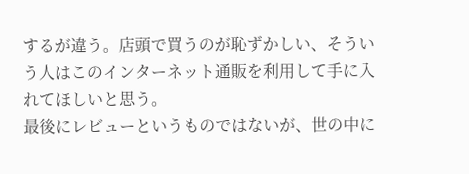するが違う。店頭で買うのが恥ずかしい、そういう人はこのインターネット通販を利用して手に入れてほしいと思う。
最後にレビューというものではないが、世の中に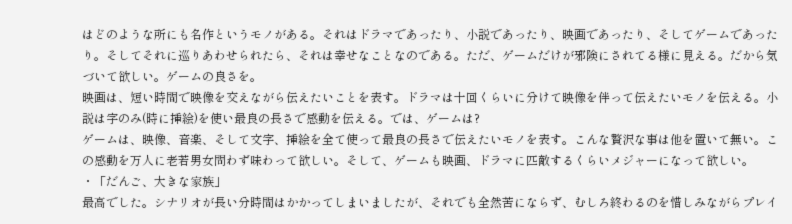はどのような所にも名作というモノがある。それはドラマであったり、小説であったり、映画であったり、そしてゲームであったり。そしてそれに巡りあわせられたら、それは幸せなことなのである。ただ、ゲームだけが邪険にされてる様に見える。だから気づいて欲しい。ゲームの良さを。
映画は、短い時間で映像を交えながら伝えたいことを表す。ドラマは十回くらいに分けて映像を伴って伝えたいモノを伝える。小説は字のみ(時に挿絵)を使い最良の長さで感動を伝える。では、ゲームは?
ゲームは、映像、音楽、そして文字、挿絵を全て使って最良の長さで伝えたいモノを表す。こんな贅沢な事は他を置いて無い。この感動を万人に老若男女問わず味わって欲しい。そして、ゲームも映画、ドラマに匹敵するくらいメジャーになって欲しい。
・「だんご、大きな家族」
最高でした。シナリオが長い分時間はかかってしまいましたが、それでも全然苦にならず、むしろ終わるのを惜しみながらプレイ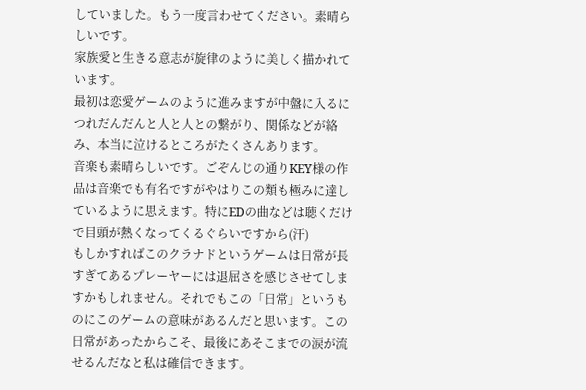していました。もう一度言わせてください。素晴らしいです。
家族愛と生きる意志が旋律のように美しく描かれています。
最初は恋愛ゲームのように進みますが中盤に入るにつれだんだんと人と人との繋がり、関係などが絡み、本当に泣けるところがたくさんあります。
音楽も素晴らしいです。ごぞんじの通りKEY様の作品は音楽でも有名ですがやはりこの類も極みに達しているように思えます。特にEDの曲などは聴くだけで目頭が熱くなってくるぐらいですから(汗)
もしかすればこのクラナドというゲームは日常が長すぎてあるプレーヤーには退屈さを感じさせてしますかもしれません。それでもこの「日常」というものにこのゲームの意味があるんだと思います。この日常があったからこそ、最後にあそこまでの涙が流せるんだなと私は確信できます。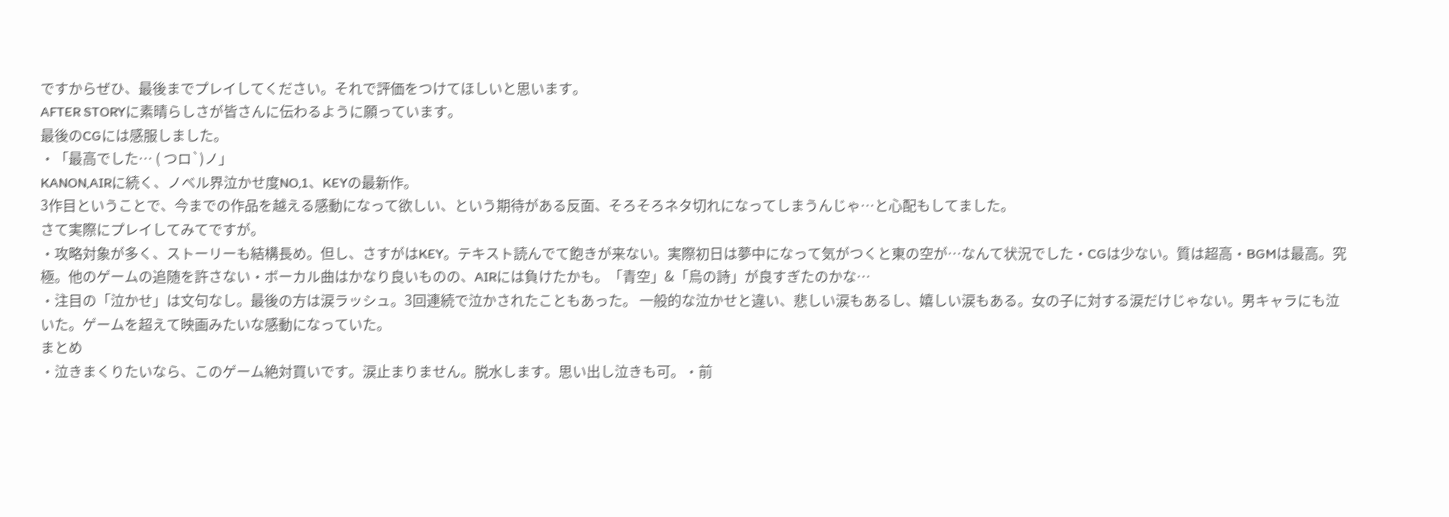ですからぜひ、最後までプレイしてください。それで評価をつけてほしいと思います。
AFTER STORYに素晴らしさが皆さんに伝わるように願っています。
最後のCGには感服しました。
・「最高でした… ( つロ`)ノ」
KANON,AIRに続く、ノベル界泣かせ度NO,1、KEYの最新作。
3作目ということで、今までの作品を越える感動になって欲しい、という期待がある反面、そろそろネタ切れになってしまうんじゃ…と心配もしてました。
さて実際にプレイしてみてですが。
・攻略対象が多く、ストーリーも結構長め。但し、さすがはKEY。テキスト読んでて飽きが来ない。実際初日は夢中になって気がつくと東の空が…なんて状況でした・CGは少ない。質は超高・BGMは最高。究極。他のゲームの追随を許さない・ボーカル曲はかなり良いものの、AIRには負けたかも。「青空」&「烏の詩」が良すぎたのかな…
・注目の「泣かせ」は文句なし。最後の方は涙ラッシュ。3回連続で泣かされたこともあった。 一般的な泣かせと違い、悲しい涙もあるし、嬉しい涙もある。女の子に対する涙だけじゃない。男キャラにも泣いた。ゲームを超えて映画みたいな感動になっていた。
まとめ
・泣きまくりたいなら、このゲーム絶対買いです。涙止まりません。脱水します。思い出し泣きも可。・前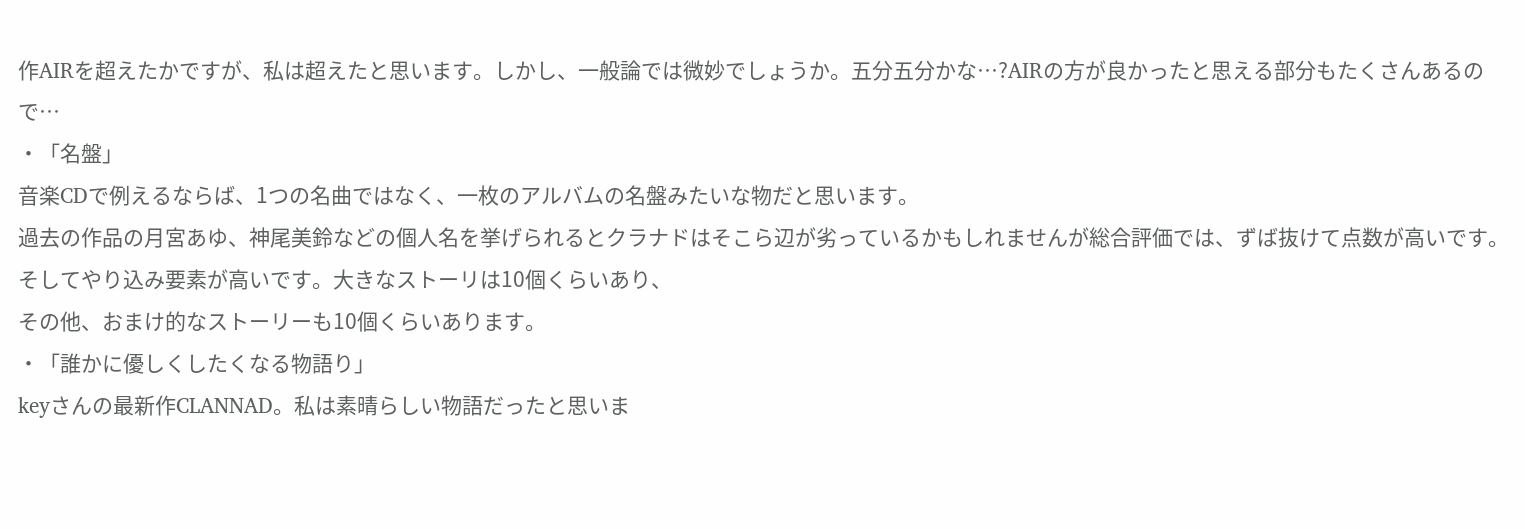作AIRを超えたかですが、私は超えたと思います。しかし、一般論では微妙でしょうか。五分五分かな…?AIRの方が良かったと思える部分もたくさんあるので…
・「名盤」
音楽CDで例えるならば、1つの名曲ではなく、一枚のアルバムの名盤みたいな物だと思います。
過去の作品の月宮あゆ、神尾美鈴などの個人名を挙げられるとクラナドはそこら辺が劣っているかもしれませんが総合評価では、ずば抜けて点数が高いです。
そしてやり込み要素が高いです。大きなストーリは10個くらいあり、
その他、おまけ的なストーリーも10個くらいあります。
・「誰かに優しくしたくなる物語り」
keyさんの最新作CLANNAD。私は素晴らしい物語だったと思いま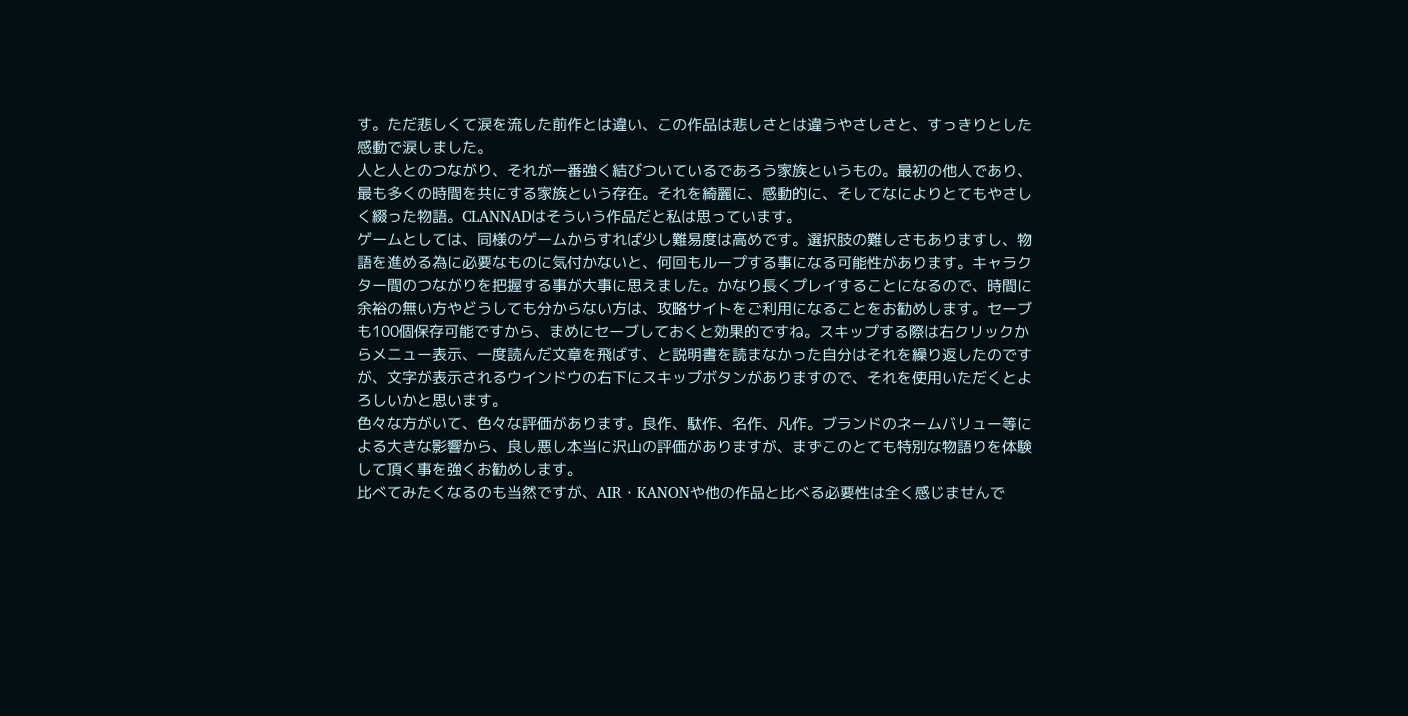す。ただ悲しくて涙を流した前作とは違い、この作品は悲しさとは違うやさしさと、すっきりとした感動で涙しました。
人と人とのつながり、それが一番強く結びついているであろう家族というもの。最初の他人であり、最も多くの時間を共にする家族という存在。それを綺麗に、感動的に、そしてなによりとてもやさしく綴った物語。CLANNADはそういう作品だと私は思っています。
ゲームとしては、同様のゲームからすれば少し難易度は高めです。選択肢の難しさもありますし、物語を進める為に必要なものに気付かないと、何回もループする事になる可能性があります。キャラクター間のつながりを把握する事が大事に思えました。かなり長くプレイすることになるので、時間に余裕の無い方やどうしても分からない方は、攻略サイトをご利用になることをお勧めします。セーブも100個保存可能ですから、まめにセーブしておくと効果的ですね。スキップする際は右クリックからメニュー表示、一度読んだ文章を飛ばす、と説明書を読まなかった自分はそれを繰り返したのですが、文字が表示されるウインドウの右下にスキップボタンがありますので、それを使用いただくとよろしいかと思います。
色々な方がいて、色々な評価があります。良作、駄作、名作、凡作。ブランドのネームバリュー等による大きな影響から、良し悪し本当に沢山の評価がありますが、まずこのとても特別な物語りを体験して頂く事を強くお勧めします。
比べてみたくなるのも当然ですが、AIR・KANONや他の作品と比べる必要性は全く感じませんで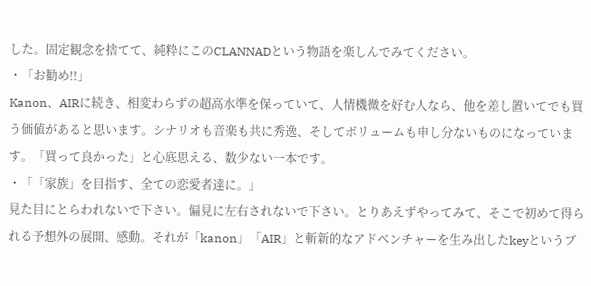した。固定観念を捨てて、純粋にこのCLANNADという物語を楽しんでみてください。
・「お勧め!!」
Kanon、AIRに続き、相変わらずの超高水準を保っていて、人情機微を好む人なら、他を差し置いてでも買う価値があると思います。シナリオも音楽も共に秀逸、そしてボリュームも申し分ないものになっています。「買って良かった」と心底思える、数少ない一本です。
・「「家族」を目指す、全ての恋愛者達に。」
見た目にとらわれないで下さい。偏見に左右されないで下さい。とりあえずやってみて、そこで初めて得られる予想外の展開、感動。それが「kanon」「AIR」と斬新的なアドベンチャーを生み出したkeyというブ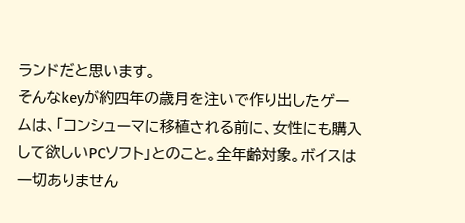ランドだと思います。
そんなkeyが約四年の歳月を注いで作り出したゲームは、「コンシューマに移植される前に、女性にも購入して欲しいPCソフト」とのこと。全年齢対象。ボイスは一切ありません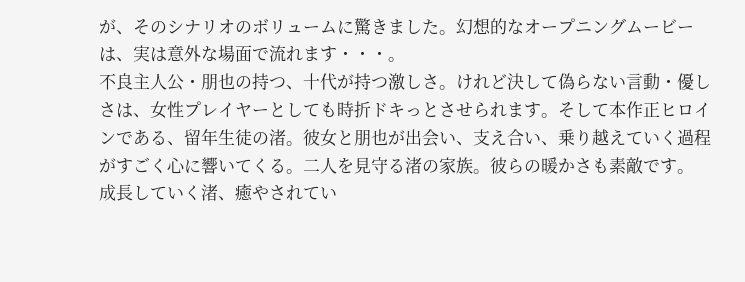が、そのシナリオのボリュームに驚きました。幻想的なオープニングムービーは、実は意外な場面で流れます・・・。
不良主人公・朋也の持つ、十代が持つ激しさ。けれど決して偽らない言動・優しさは、女性プレイヤーとしても時折ドキっとさせられます。そして本作正ヒロインである、留年生徒の渚。彼女と朋也が出会い、支え合い、乗り越えていく過程がすごく心に響いてくる。二人を見守る渚の家族。彼らの暖かさも素敵です。
成長していく渚、癒やされてい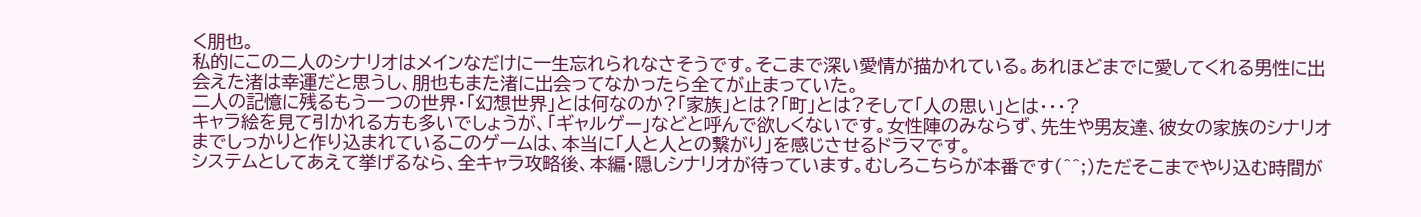く朋也。
私的にこの二人のシナリオはメインなだけに一生忘れられなさそうです。そこまで深い愛情が描かれている。あれほどまでに愛してくれる男性に出会えた渚は幸運だと思うし、朋也もまた渚に出会ってなかったら全てが止まっていた。
二人の記憶に残るもう一つの世界・「幻想世界」とは何なのか?「家族」とは?「町」とは?そして「人の思い」とは・・・?
キャラ絵を見て引かれる方も多いでしょうが、「ギャルゲー」などと呼んで欲しくないです。女性陣のみならず、先生や男友達、彼女の家族のシナリオまでしっかりと作り込まれているこのゲームは、本当に「人と人との繋がり」を感じさせるドラマです。
システムとしてあえて挙げるなら、全キャラ攻略後、本編・隠しシナリオが待っています。むしろこちらが本番です(^^;)ただそこまでやり込む時間が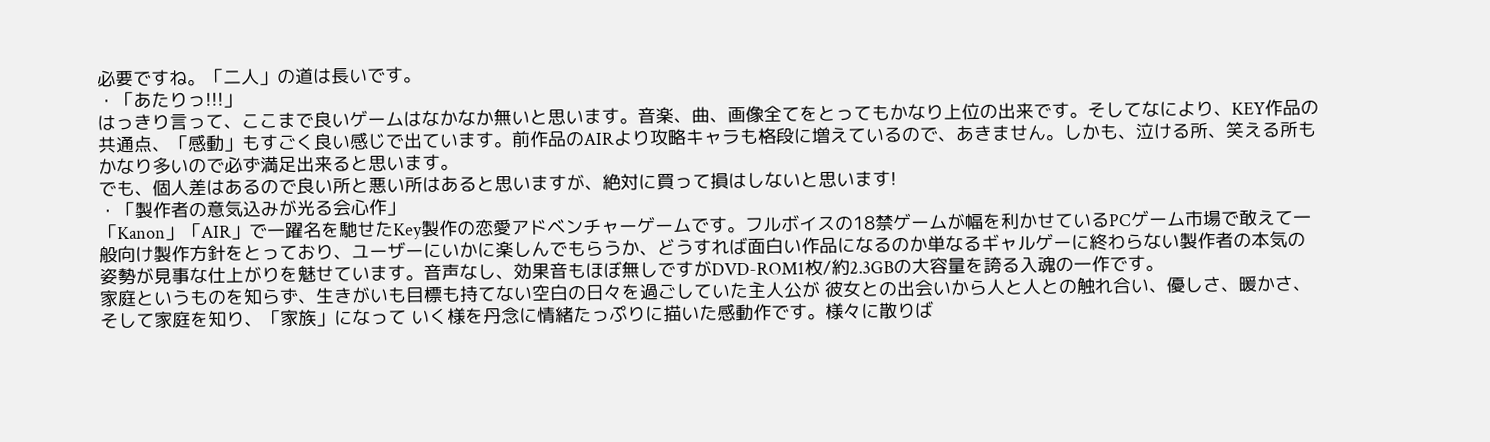必要ですね。「二人」の道は長いです。
・「あたりっ!!!」
はっきり言って、ここまで良いゲームはなかなか無いと思います。音楽、曲、画像全てをとってもかなり上位の出来です。そしてなにより、KEY作品の共通点、「感動」もすごく良い感じで出ています。前作品のAIRより攻略キャラも格段に増えているので、あきません。しかも、泣ける所、笑える所もかなり多いので必ず満足出来ると思います。
でも、個人差はあるので良い所と悪い所はあると思いますが、絶対に買って損はしないと思います!
・「製作者の意気込みが光る会心作」
「Kanon」「AIR」で一躍名を馳せたKey製作の恋愛アドベンチャーゲームです。フルボイスの18禁ゲームが幅を利かせているPCゲーム市場で敢えて一般向け製作方針をとっており、ユーザーにいかに楽しんでもらうか、どうすれば面白い作品になるのか単なるギャルゲーに終わらない製作者の本気の姿勢が見事な仕上がりを魅せています。音声なし、効果音もほぼ無しですがDVD-ROM1枚/約2.3GBの大容量を誇る入魂の一作です。
家庭というものを知らず、生きがいも目標も持てない空白の日々を過ごしていた主人公が 彼女との出会いから人と人との触れ合い、優しさ、暖かさ、そして家庭を知り、「家族」になって いく様を丹念に情緒たっぷりに描いた感動作です。様々に散りば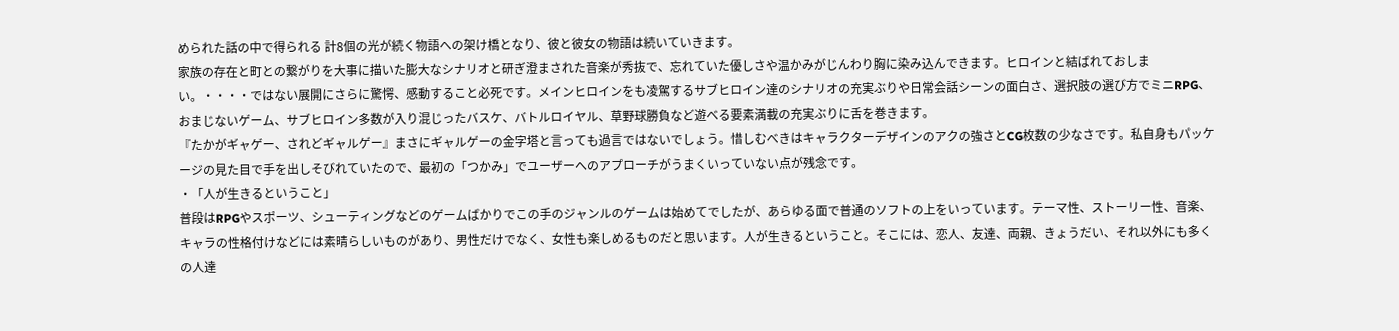められた話の中で得られる 計8個の光が続く物語への架け橋となり、彼と彼女の物語は続いていきます。
家族の存在と町との繋がりを大事に描いた膨大なシナリオと研ぎ澄まされた音楽が秀抜で、忘れていた優しさや温かみがじんわり胸に染み込んできます。ヒロインと結ばれておしまい。・・・・ではない展開にさらに驚愕、感動すること必死です。メインヒロインをも凌駕するサブヒロイン達のシナリオの充実ぶりや日常会話シーンの面白さ、選択肢の選び方でミニRPG、おまじないゲーム、サブヒロイン多数が入り混じったバスケ、バトルロイヤル、草野球勝負など遊べる要素満載の充実ぶりに舌を巻きます。
『たかがギャゲー、されどギャルゲー』まさにギャルゲーの金字塔と言っても過言ではないでしょう。惜しむべきはキャラクターデザインのアクの強さとCG枚数の少なさです。私自身もパッケージの見た目で手を出しそびれていたので、最初の「つかみ」でユーザーへのアプローチがうまくいっていない点が残念です。
・「人が生きるということ」
普段はRPGやスポーツ、シューティングなどのゲームばかりでこの手のジャンルのゲームは始めてでしたが、あらゆる面で普通のソフトの上をいっています。テーマ性、ストーリー性、音楽、キャラの性格付けなどには素晴らしいものがあり、男性だけでなく、女性も楽しめるものだと思います。人が生きるということ。そこには、恋人、友達、両親、きょうだい、それ以外にも多くの人達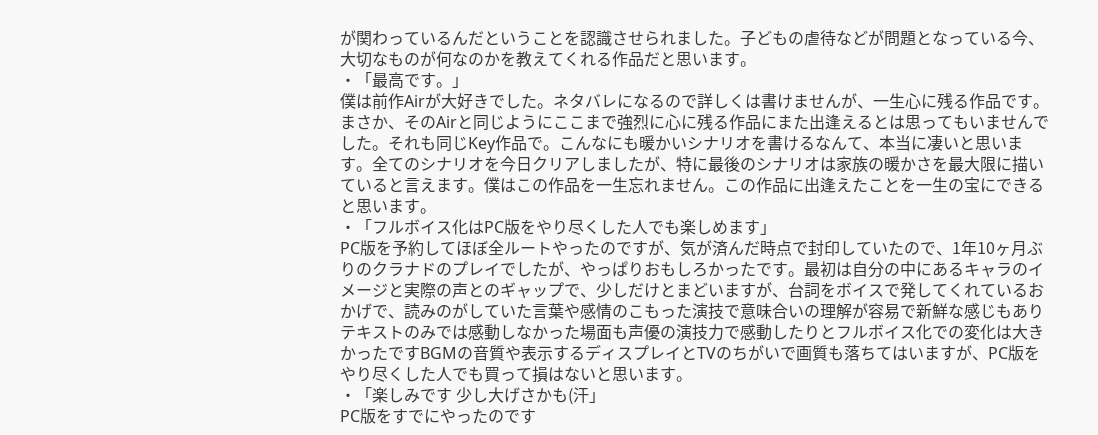が関わっているんだということを認識させられました。子どもの虐待などが問題となっている今、大切なものが何なのかを教えてくれる作品だと思います。
・「最高です。」
僕は前作Airが大好きでした。ネタバレになるので詳しくは書けませんが、一生心に残る作品です。まさか、そのAirと同じようにここまで強烈に心に残る作品にまた出逢えるとは思ってもいませんでした。それも同じKey作品で。こんなにも暖かいシナリオを書けるなんて、本当に凄いと思います。全てのシナリオを今日クリアしましたが、特に最後のシナリオは家族の暖かさを最大限に描いていると言えます。僕はこの作品を一生忘れません。この作品に出逢えたことを一生の宝にできると思います。
・「フルボイス化はPC版をやり尽くした人でも楽しめます」
PC版を予約してほぼ全ルートやったのですが、気が済んだ時点で封印していたので、1年10ヶ月ぶりのクラナドのプレイでしたが、やっぱりおもしろかったです。最初は自分の中にあるキャラのイメージと実際の声とのギャップで、少しだけとまどいますが、台詞をボイスで発してくれているおかげで、読みのがしていた言葉や感情のこもった演技で意味合いの理解が容易で新鮮な感じもありテキストのみでは感動しなかった場面も声優の演技力で感動したりとフルボイス化での変化は大きかったですBGMの音質や表示するディスプレイとTVのちがいで画質も落ちてはいますが、PC版をやり尽くした人でも買って損はないと思います。
・「楽しみです 少し大げさかも(汗」
PC版をすでにやったのです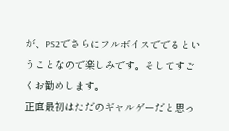が、PS2でさらにフルボイスででるということなので楽しみです。そしてすごくお勧めします。
正直最初はただのギャルゲーだと思っ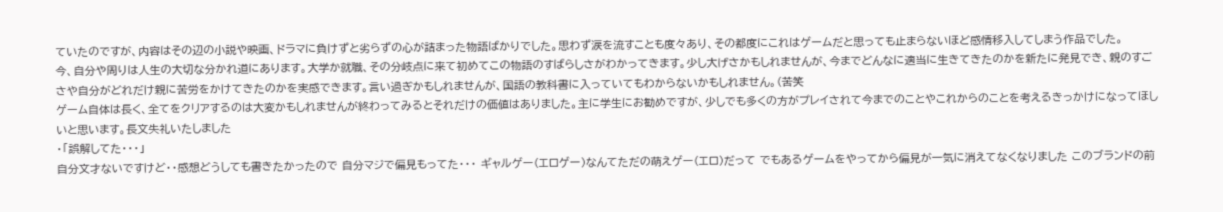ていたのですが、内容はその辺の小説や映画、ドラマに負けずと劣らずの心が詰まった物語ばかりでした。思わず涙を流すことも度々あり、その都度にこれはゲームだと思っても止まらないほど感情移入してしまう作品でした。
今、自分や周りは人生の大切な分かれ道にあります。大学か就職、その分岐点に来て初めてこの物語のすばらしさがわかってきます。少し大げさかもしれませんが、今までどんなに適当に生きてきたのかを新たに発見でき、親のすごさや自分がどれだけ親に苦労をかけてきたのかを実感できます。言い過ぎかもしれませんが、国語の教科書に入っていてもわからないかもしれません。(苦笑
ゲーム自体は長く、全てをクリアするのは大変かもしれませんが終わってみるとそれだけの価値はありました。主に学生にお勧めですが、少しでも多くの方がプレイされて今までのことやこれからのことを考えるきっかけになってほしいと思います。長文失礼いたしました
・「誤解してた・・・」
自分文才ないですけど・・感想どうしても書きたかったので 自分マジで偏見もってた・・・ ギャルゲー(エロゲー)なんてただの萌えゲー(エロ)だって でもあるゲームをやってから偏見が一気に消えてなくなりました このブランドの前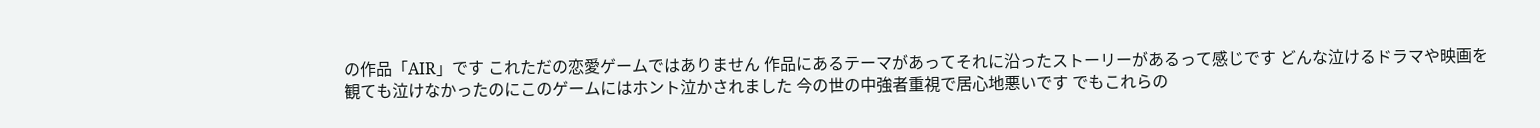の作品「AIR」です これただの恋愛ゲームではありません 作品にあるテーマがあってそれに沿ったストーリーがあるって感じです どんな泣けるドラマや映画を観ても泣けなかったのにこのゲームにはホント泣かされました 今の世の中強者重視で居心地悪いです でもこれらの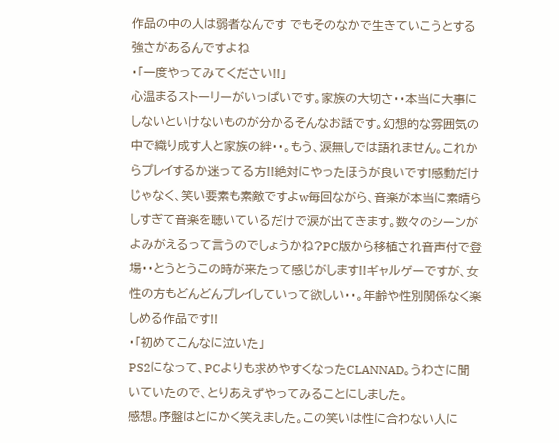作品の中の人は弱者なんです でもそのなかで生きていこうとする強さがあるんですよね
・「一度やってみてください!!」
心温まるストーリーがいっぱいです。家族の大切さ・・本当に大事にしないといけないものが分かるそんなお話です。幻想的な雰囲気の中で織り成す人と家族の絆・・。もう、涙無しでは語れません。これからプレイするか迷ってる方!!絶対にやったほうが良いです!感動だけじゃなく、笑い要素も素敵ですよw毎回ながら、音楽が本当に素晴らしすぎて音楽を聴いているだけで涙が出てきます。数々のシーンがよみがえるって言うのでしょうかね?PC版から移植され音声付で登場・・とうとうこの時が来たって感じがします!!ギャルゲーですが、女性の方もどんどんプレイしていって欲しい・・。年齢や性別関係なく楽しめる作品です!!
・「初めてこんなに泣いた」
PS2になって、PCよりも求めやすくなったCLANNAD。うわさに聞いていたので、とりあえずやってみることにしました。
感想。序盤はとにかく笑えました。この笑いは性に合わない人に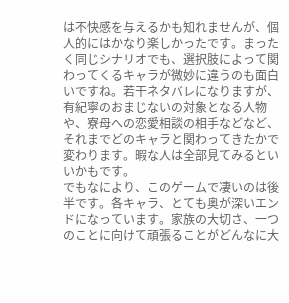は不快感を与えるかも知れませんが、個人的にはかなり楽しかったです。まったく同じシナリオでも、選択肢によって関わってくるキャラが微妙に違うのも面白いですね。若干ネタバレになりますが、有紀寧のおまじないの対象となる人物や、寮母への恋愛相談の相手などなど、それまでどのキャラと関わってきたかで変わります。暇な人は全部見てみるといいかもです。
でもなにより、このゲームで凄いのは後半です。各キャラ、とても奥が深いエンドになっています。家族の大切さ、一つのことに向けて頑張ることがどんなに大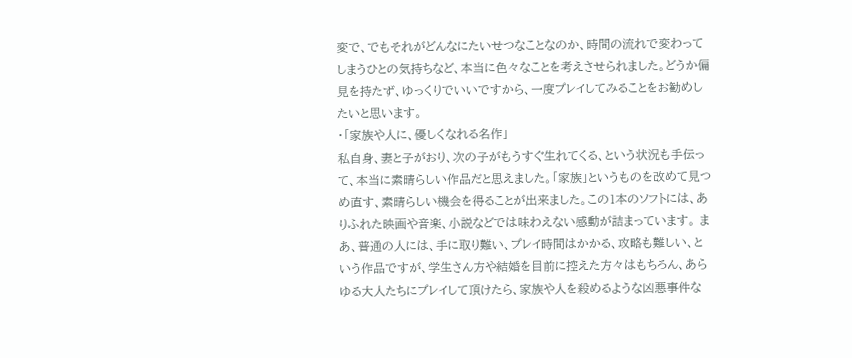変で、でもそれがどんなにたいせつなことなのか、時間の流れで変わってしまうひとの気持ちなど、本当に色々なことを考えさせられました。どうか偏見を持たず、ゆっくりでいいですから、一度プレイしてみることをお勧めしたいと思います。
・「家族や人に、優しくなれる名作」
私自身、妻と子がおり、次の子がもうすぐ生れてくる、という状況も手伝って、本当に素晴らしい作品だと思えました。「家族」というものを改めて見つめ直す、素晴らしい機会を得ることが出来ました。この1本のソフトには、ありふれた映画や音楽、小説などでは味わえない感動が詰まっています。 まあ、普通の人には、手に取り難い、プレイ時間はかかる、攻略も難しい、という作品ですが、学生さん方や結婚を目前に控えた方々はもちろん、あらゆる大人たちにプレイして頂けたら、家族や人を殺めるような凶悪事件な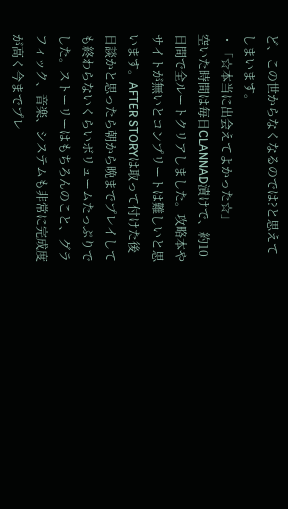ど、この世からなくなるのでは?と思えてしまいます。
・「☆本当に出会えてよかった☆」
空いた時間は毎日CLANNAD漬けで、約10日間で全ルートクリアしました。攻略本やサイトが無いとコンプリートは難しいと思います。AFTER STORYは取って付けた後日談かと思ったら朝から晩までプレイしても終わらないくらいボリュームたっぷりでした。ストーリーはもちろんのこと、グラフィック、音楽、システムも非常に完成度が高く今までプレ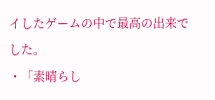イしたゲームの中で最高の出来でした。
・「素晴らし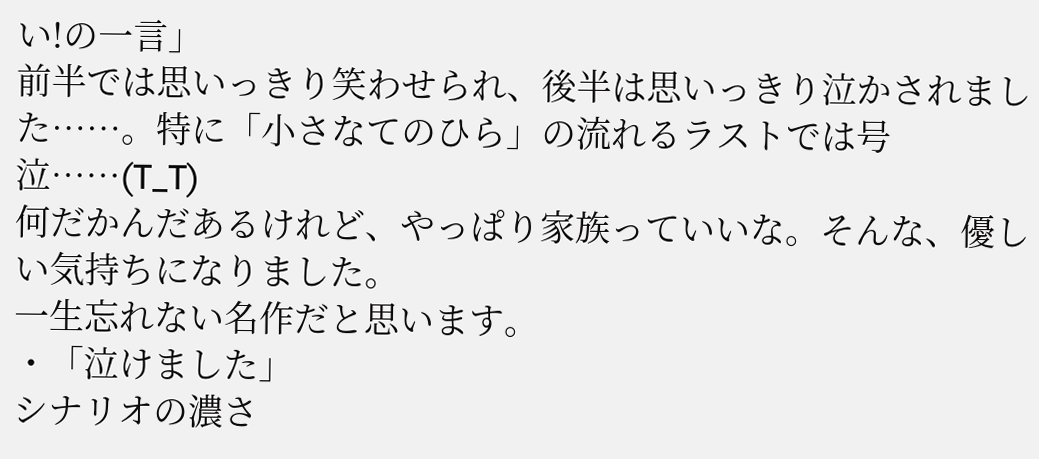い!の一言」
前半では思いっきり笑わせられ、後半は思いっきり泣かされました……。特に「小さなてのひら」の流れるラストでは号泣……(T_T)
何だかんだあるけれど、やっぱり家族っていいな。そんな、優しい気持ちになりました。
一生忘れない名作だと思います。
・「泣けました」
シナリオの濃さ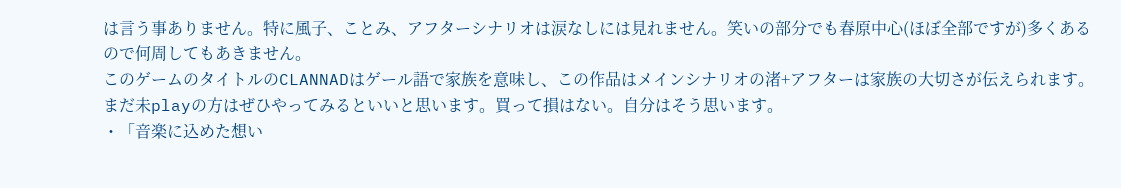は言う事ありません。特に風子、ことみ、アフターシナリオは涙なしには見れません。笑いの部分でも春原中心(ほぼ全部ですが)多くあるので何周してもあきません。
このゲームのタイトルのCLANNADはゲール語で家族を意味し、この作品はメインシナリオの渚+アフターは家族の大切さが伝えられます。
まだ未playの方はぜひやってみるといいと思います。買って損はない。自分はそう思います。
・「音楽に込めた想い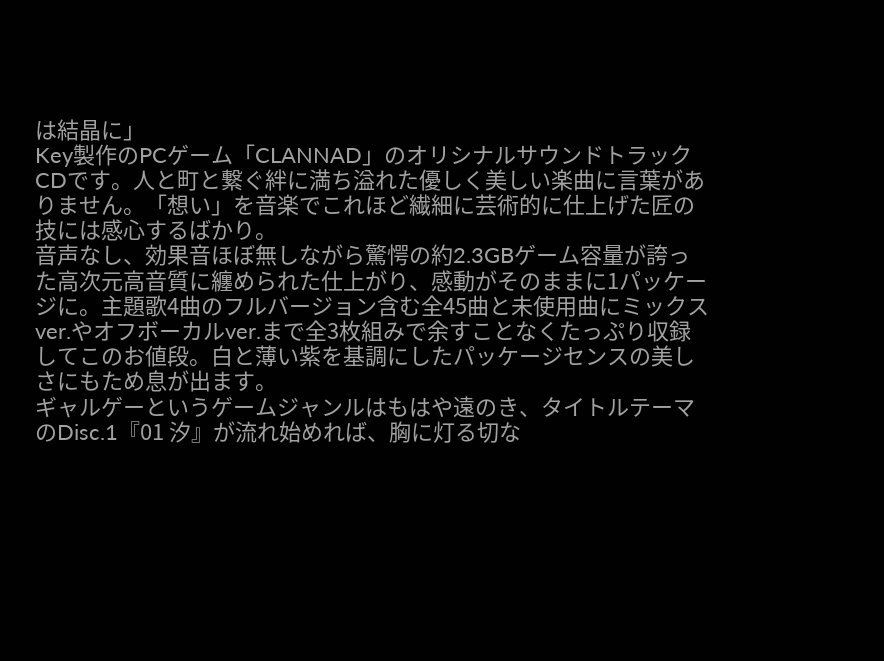は結晶に」
Key製作のPCゲーム「CLANNAD」のオリシナルサウンドトラックCDです。人と町と繋ぐ絆に満ち溢れた優しく美しい楽曲に言葉がありません。「想い」を音楽でこれほど繊細に芸術的に仕上げた匠の技には感心するばかり。
音声なし、効果音ほぼ無しながら驚愕の約2.3GBゲーム容量が誇った高次元高音質に纏められた仕上がり、感動がそのままに1パッケージに。主題歌4曲のフルバージョン含む全45曲と未使用曲にミックスver.やオフボーカルver.まで全3枚組みで余すことなくたっぷり収録してこのお値段。白と薄い紫を基調にしたパッケージセンスの美しさにもため息が出ます。
ギャルゲーというゲームジャンルはもはや遠のき、タイトルテーマのDisc.1『01 汐』が流れ始めれば、胸に灯る切な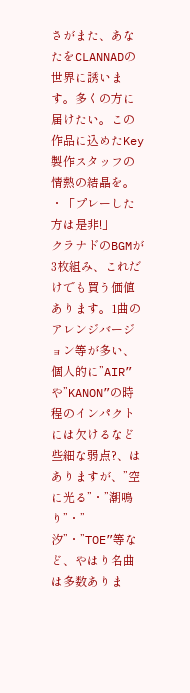さがまた、あなたをCLANNADの世界に誘います。多くの方に届けたい。この作品に込めたKey製作スタッフの情熱の結晶を。
・「プレーした方は是非!」
クラナドのBGMが3枚組み、これだけでも買う価値あります。1曲のアレンジバージョン等が多い、個人的に”AIR”や”KANON”の時程のインパクトには欠けるなど些細な弱点?、はありますが、”空に光る”・”潮鳴り”・”汐”・”TOE”等など、やはり名曲は多数ありま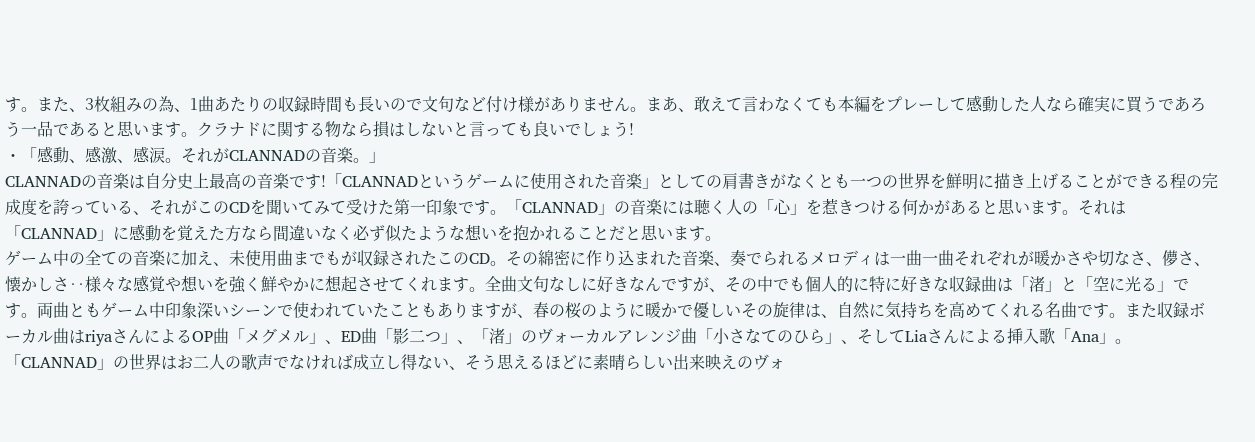す。また、3枚組みの為、1曲あたりの収録時間も長いので文句など付け様がありません。まあ、敢えて言わなくても本編をプレーして感動した人なら確実に買うであろう一品であると思います。クラナドに関する物なら損はしないと言っても良いでしょう!
・「感動、感激、感涙。それがCLANNADの音楽。」
CLANNADの音楽は自分史上最高の音楽です!「CLANNADというゲームに使用された音楽」としての肩書きがなくとも一つの世界を鮮明に描き上げることができる程の完成度を誇っている、それがこのCDを聞いてみて受けた第一印象です。「CLANNAD」の音楽には聴く人の「心」を惹きつける何かがあると思います。それは「CLANNAD」に感動を覚えた方なら間違いなく必ず似たような想いを抱かれることだと思います。
ゲーム中の全ての音楽に加え、未使用曲までもが収録されたこのCD。その綿密に作り込まれた音楽、奏でられるメロディは一曲一曲それぞれが暖かさや切なさ、儚さ、懐かしさ‥様々な感覚や想いを強く鮮やかに想起させてくれます。全曲文句なしに好きなんですが、その中でも個人的に特に好きな収録曲は「渚」と「空に光る」です。両曲ともゲーム中印象深いシーンで使われていたこともありますが、春の桜のように暖かで優しいその旋律は、自然に気持ちを高めてくれる名曲です。また収録ボーカル曲はriyaさんによるOP曲「メグメル」、ED曲「影二つ」、「渚」のヴォーカルアレンジ曲「小さなてのひら」、そしてLiaさんによる挿入歌「Ana」。「CLANNAD」の世界はお二人の歌声でなければ成立し得ない、そう思えるほどに素晴らしい出来映えのヴォ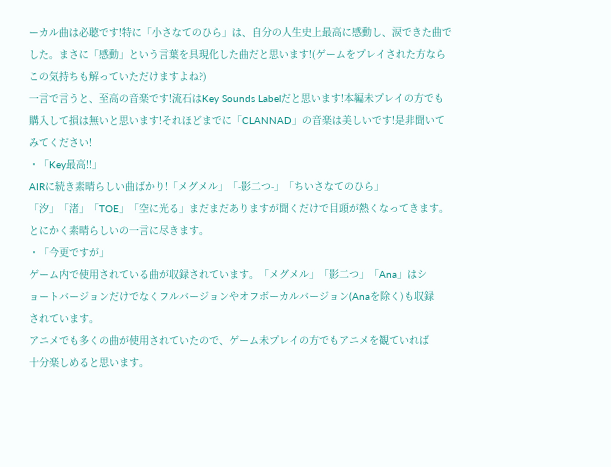ーカル曲は必聴です!特に「小さなてのひら」は、自分の人生史上最高に感動し、涙できた曲でした。まさに「感動」という言葉を具現化した曲だと思います!(ゲームをプレイされた方ならこの気持ちも解っていただけますよね?)
一言で言うと、至高の音楽です!流石はKey Sounds Labelだと思います!本編未プレイの方でも購入して損は無いと思います!それほどまでに「CLANNAD」の音楽は美しいです!是非聞いてみてください!
・「Key最高!!」
AIRに続き素晴らしい曲ばかり!「メグメル」「-影二つ-」「ちいさなてのひら」
「汐」「渚」「TOE」「空に光る」まだまだありますが聞くだけで目頭が熱くなってきます。
とにかく素晴らしいの一言に尽きます。
・「今更ですが」
ゲーム内で使用されている曲が収録されています。「メグメル」「影二つ」「Ana」はシ
ョートバージョンだけでなくフルバージョンやオフボーカルバージョン(Anaを除く)も収録
されています。
アニメでも多くの曲が使用されていたので、ゲーム未プレイの方でもアニメを観ていれば
十分楽しめると思います。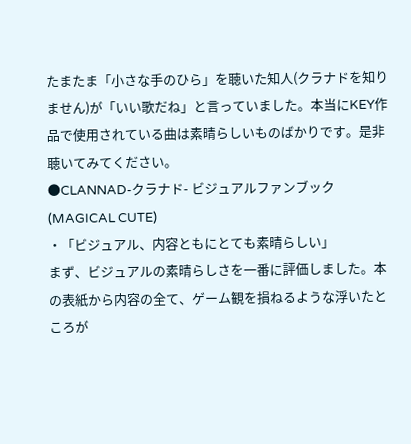たまたま「小さな手のひら」を聴いた知人(クラナドを知りません)が「いい歌だね」と言っていました。本当にKEY作品で使用されている曲は素晴らしいものばかりです。是非聴いてみてください。
●CLANNAD-クラナド- ビジュアルファンブック (MAGICAL CUTE)
・「ビジュアル、内容ともにとても素晴らしい」
まず、ビジュアルの素晴らしさを一番に評価しました。本の表紙から内容の全て、ゲーム観を損ねるような浮いたところが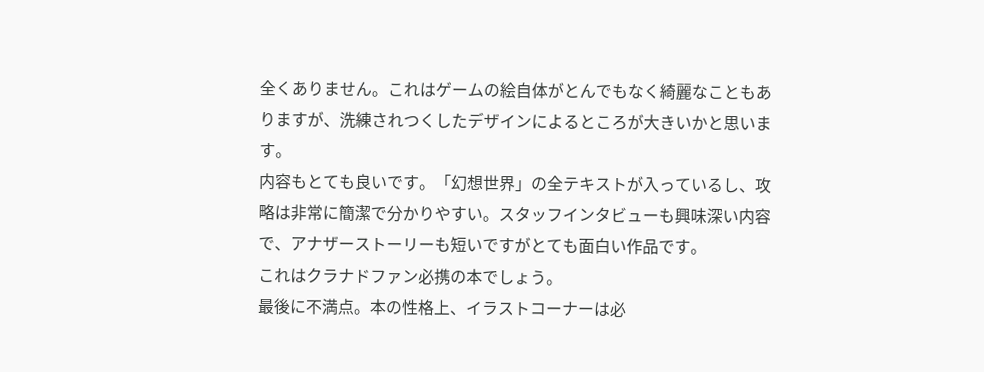全くありません。これはゲームの絵自体がとんでもなく綺麗なこともありますが、洗練されつくしたデザインによるところが大きいかと思います。
内容もとても良いです。「幻想世界」の全テキストが入っているし、攻略は非常に簡潔で分かりやすい。スタッフインタビューも興味深い内容で、アナザーストーリーも短いですがとても面白い作品です。
これはクラナドファン必携の本でしょう。
最後に不満点。本の性格上、イラストコーナーは必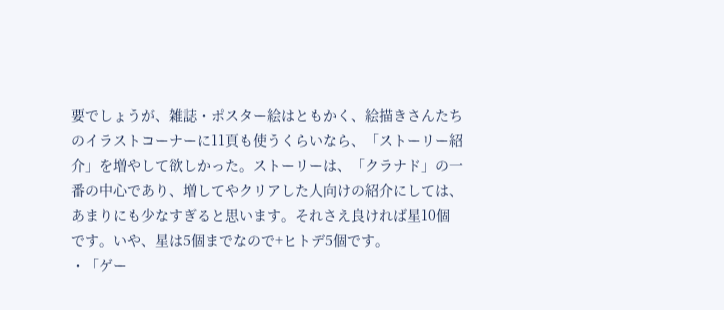要でしょうが、雑誌・ポスター絵はともかく、絵描きさんたちのイラストコーナーに11頁も使うくらいなら、「ストーリー紹介」を増やして欲しかった。ストーリーは、「クラナド」の一番の中心であり、増してやクリアした人向けの紹介にしては、あまりにも少なすぎると思います。それさえ良ければ星10個です。いや、星は5個までなので+ヒトデ5個です。
・「ゲー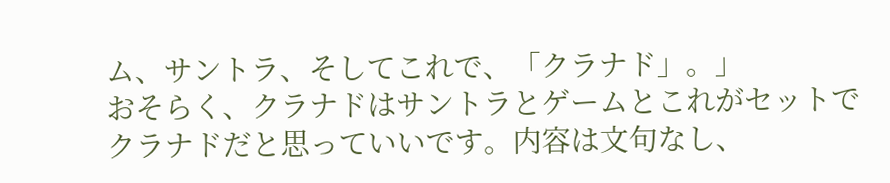ム、サントラ、そしてこれで、「クラナド」。」
おそらく、クラナドはサントラとゲームとこれがセットでクラナドだと思っていいです。内容は文句なし、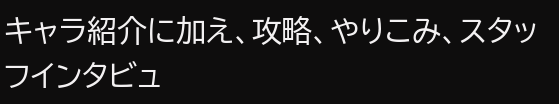キャラ紹介に加え、攻略、やりこみ、スタッフインタビュ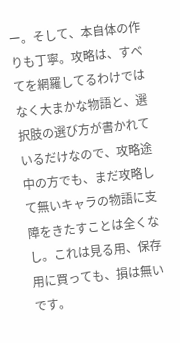ー。そして、本自体の作りも丁寧。攻略は、すべてを網羅してるわけではなく大まかな物語と、選択肢の選び方が書かれているだけなので、攻略途中の方でも、まだ攻略して無いキャラの物語に支障をきたすことは全くなし。これは見る用、保存用に買っても、損は無いです。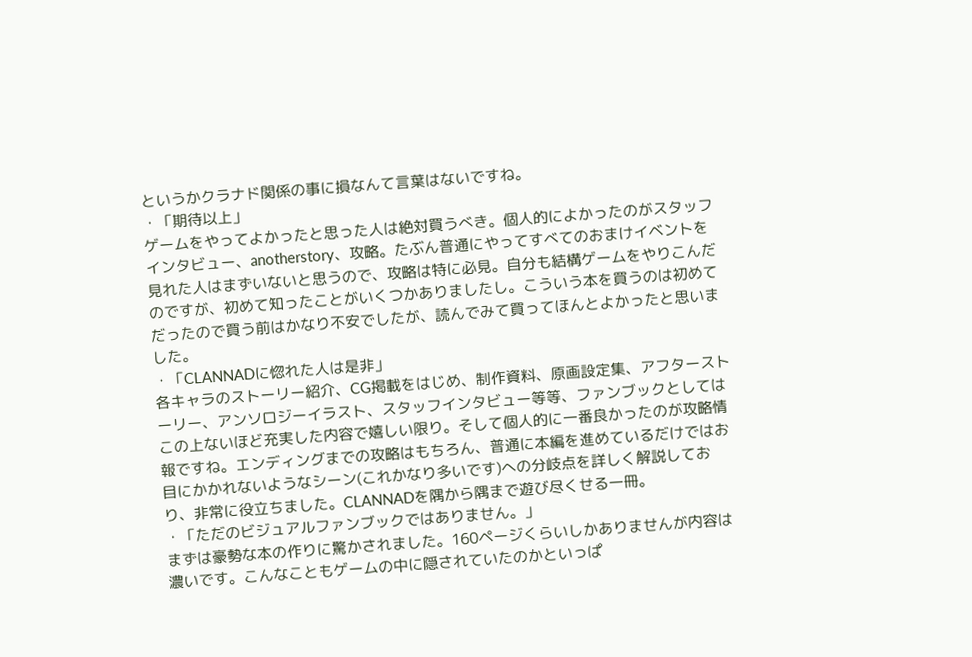というかクラナド関係の事に損なんて言葉はないですね。
・「期待以上」
ゲームをやってよかったと思った人は絶対買うべき。個人的によかったのがスタッフインタビュー、anotherstory、攻略。たぶん普通にやってすべてのおまけイベントを見れた人はまずいないと思うので、攻略は特に必見。自分も結構ゲームをやりこんだのですが、初めて知ったことがいくつかありましたし。こういう本を買うのは初めてだったので買う前はかなり不安でしたが、読んでみて買ってほんとよかったと思いました。
・「CLANNADに惚れた人は是非」
各キャラのストーリー紹介、CG掲載をはじめ、制作資料、原画設定集、アフターストーリー、アンソロジーイラスト、スタッフインタビュー等等、ファンブックとしてはこの上ないほど充実した内容で嬉しい限り。そして個人的に一番良かったのが攻略情報ですね。エンディングまでの攻略はもちろん、普通に本編を進めているだけではお目にかかれないようなシーン(これかなり多いです)への分岐点を詳しく解説しており、非常に役立ちました。CLANNADを隅から隅まで遊び尽くせる一冊。
・「ただのビジュアルファンブックではありません。」
まずは豪勢な本の作りに驚かされました。160ページくらいしかありませんが内容は濃いです。こんなこともゲームの中に隠されていたのかといっぱ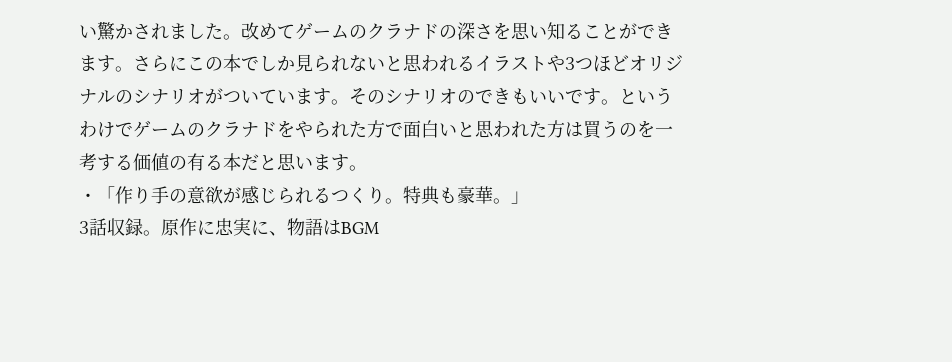い驚かされました。改めてゲームのクラナドの深さを思い知ることができます。さらにこの本でしか見られないと思われるイラストや3つほどオリジナルのシナリオがついています。そのシナリオのできもいいです。というわけでゲームのクラナドをやられた方で面白いと思われた方は買うのを一考する価値の有る本だと思います。
・「作り手の意欲が感じられるつくり。特典も豪華。」
3話収録。原作に忠実に、物語はBGM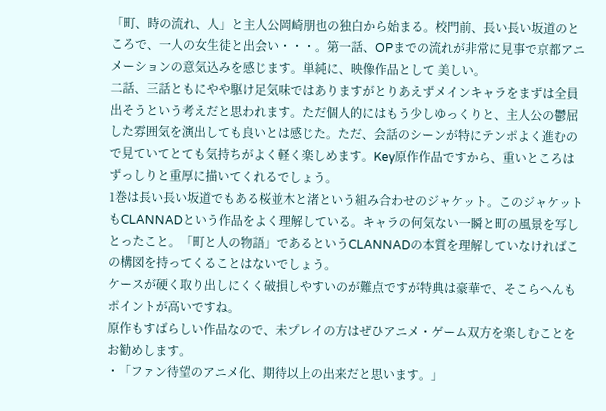「町、時の流れ、人」と主人公岡崎朋也の独白から始まる。校門前、長い長い坂道のところで、一人の女生徒と出会い・・・。第一話、OPまでの流れが非常に見事で京都アニメーションの意気込みを感じます。単純に、映像作品として 美しい。
二話、三話ともにやや駆け足気味ではありますがとりあえずメインキャラをまずは全員出そうという考えだと思われます。ただ個人的にはもう少しゆっくりと、主人公の鬱屈した雰囲気を演出しても良いとは感じた。ただ、会話のシーンが特にテンポよく進むので見ていてとても気持ちがよく軽く楽しめます。Key原作作品ですから、重いところはずっしりと重厚に描いてくれるでしょう。
1巻は長い長い坂道でもある桜並木と渚という組み合わせのジャケット。このジャケットもCLANNADという作品をよく理解している。キャラの何気ない一瞬と町の風景を写しとったこと。「町と人の物語」であるというCLANNADの本質を理解していなければこの構図を持ってくることはないでしょう。
ケースが硬く取り出しにくく破損しやすいのが難点ですが特典は豪華で、そこらへんもポイントが高いですね。
原作もすばらしい作品なので、未プレイの方はぜひアニメ・ゲーム双方を楽しむことをお勧めします。
・「ファン待望のアニメ化、期待以上の出来だと思います。」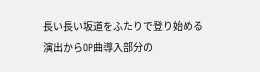長い長い坂道をふたりで登り始める演出からOP曲導入部分の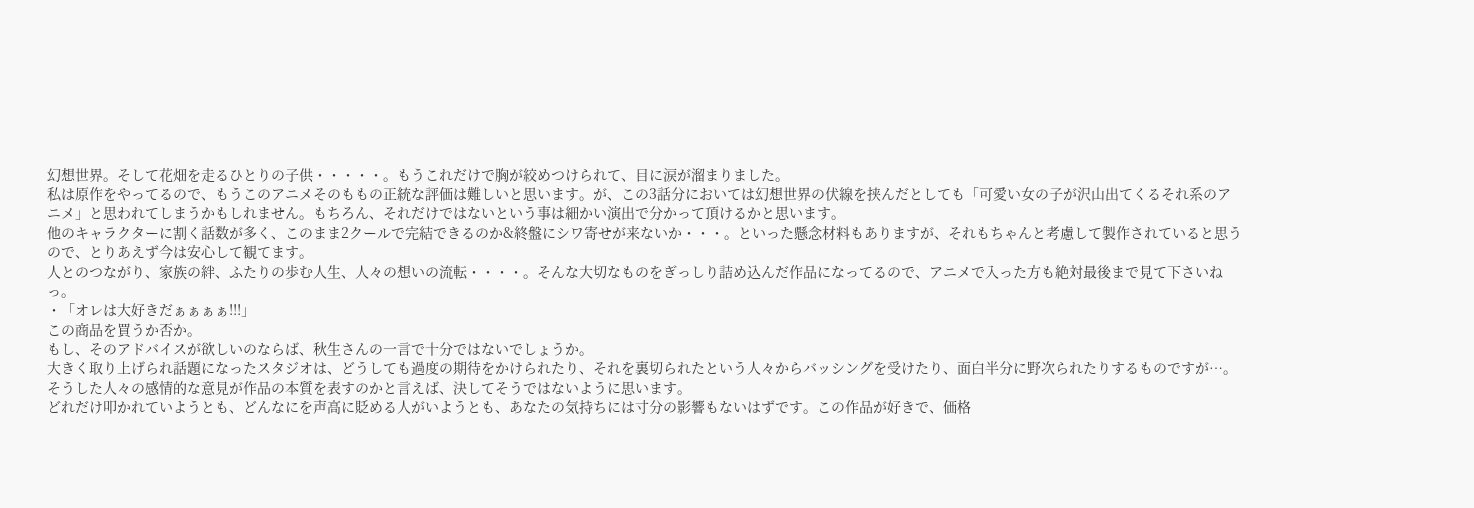幻想世界。そして花畑を走るひとりの子供・・・・・。もうこれだけで胸が絞めつけられて、目に涙が溜まりました。
私は原作をやってるので、もうこのアニメそのももの正統な評価は難しいと思います。が、この3話分においては幻想世界の伏線を挟んだとしても「可愛い女の子が沢山出てくるそれ系のアニメ」と思われてしまうかもしれません。もちろん、それだけではないという事は細かい演出で分かって頂けるかと思います。
他のキャラクターに割く話数が多く、このまま2クールで完結できるのか&終盤にシワ寄せが来ないか・・・。といった懸念材料もありますが、それもちゃんと考慮して製作されていると思うので、とりあえず今は安心して観てます。
人とのつながり、家族の絆、ふたりの歩む人生、人々の想いの流転・・・・。そんな大切なものをぎっしり詰め込んだ作品になってるので、アニメで入った方も絶対最後まで見て下さいねっ。
・「オレは大好きだぁぁぁぁ!!!」
この商品を買うか否か。
もし、そのアドバイスが欲しいのならば、秋生さんの一言で十分ではないでしょうか。
大きく取り上げられ話題になったスタジオは、どうしても過度の期待をかけられたり、それを裏切られたという人々からバッシングを受けたり、面白半分に野次られたりするものですが…。そうした人々の感情的な意見が作品の本質を表すのかと言えば、決してそうではないように思います。
どれだけ叩かれていようとも、どんなにを声高に貶める人がいようとも、あなたの気持ちには寸分の影響もないはずです。この作品が好きで、価格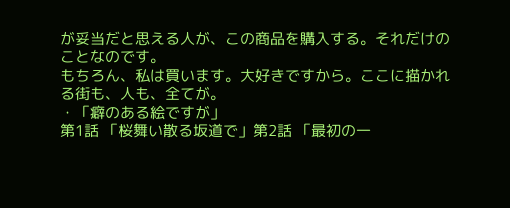が妥当だと思える人が、この商品を購入する。それだけのことなのです。
もちろん、私は買います。大好きですから。ここに描かれる街も、人も、全てが。
・「癖のある絵ですが」
第1話 「桜舞い散る坂道で」第2話 「最初の一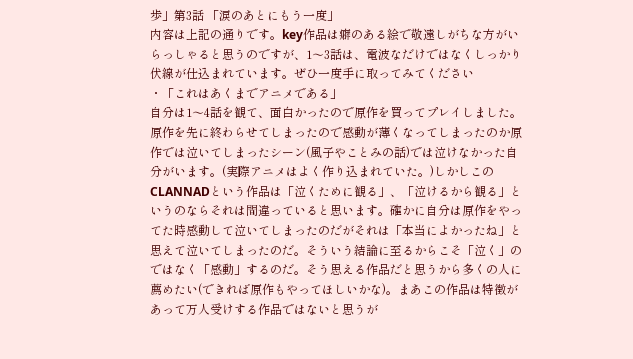歩」第3話 「涙のあとにもう一度」
内容は上記の通りです。key作品は癖のある絵で敬遠しがちな方がいらっしゃると思うのですが、1〜3話は、電波なだけではなくしっかり伏線が仕込まれています。ぜひ一度手に取ってみてください
・「これはあくまでアニメである」
自分は1〜4話を観て、面白かったので原作を買ってプレイしました。原作を先に終わらせてしまったので感動が薄くなってしまったのか原作では泣いてしまったシーン(風子やことみの話)では泣けなかった自分がいます。(実際アニメはよく作り込まれていた。)しかしこのCLANNADという作品は「泣くために観る」、「泣けるから観る」というのならそれは間違っていると思います。確かに自分は原作をやってた時感動して泣いてしまったのだがそれは「本当によかったね」と思えて泣いてしまったのだ。そういう結論に至るからこそ「泣く」のではなく「感動」するのだ。そう思える作品だと思うから多くの人に薦めたい(できれば原作もやってほしいかな)。まあこの作品は特徴があって万人受けする作品ではないと思うが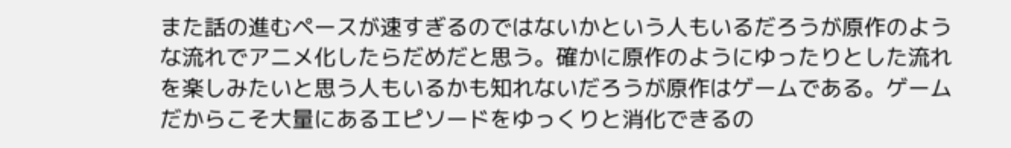また話の進むペースが速すぎるのではないかという人もいるだろうが原作のような流れでアニメ化したらだめだと思う。確かに原作のようにゆったりとした流れを楽しみたいと思う人もいるかも知れないだろうが原作はゲームである。ゲームだからこそ大量にあるエピソードをゆっくりと消化できるの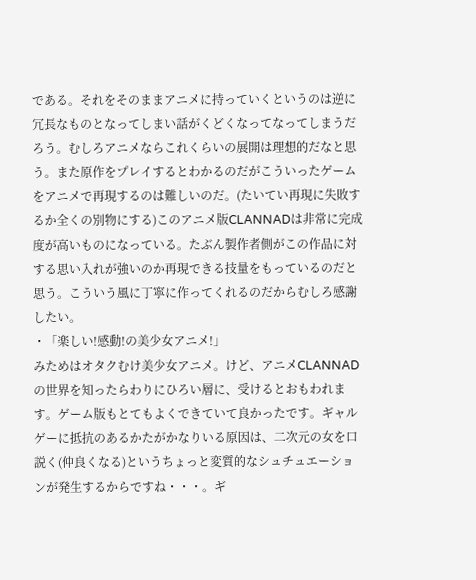である。それをそのままアニメに持っていくというのは逆に冗長なものとなってしまい話がくどくなってなってしまうだろう。むしろアニメならこれくらいの展開は理想的だなと思う。また原作をプレイするとわかるのだがこういったゲームをアニメで再現するのは難しいのだ。(たいてい再現に失敗するか全くの別物にする)このアニメ版CLANNADは非常に完成度が高いものになっている。たぶん製作者側がこの作品に対する思い入れが強いのか再現できる技量をもっているのだと思う。こういう風に丁寧に作ってくれるのだからむしろ感謝したい。
・「楽しい!感動!の美少女アニメ!」
みためはオタクむけ美少女アニメ。けど、アニメCLANNADの世界を知ったらわりにひろい層に、受けるとおもわれます。ゲーム版もとてもよくできていて良かったです。ギャルゲーに抵抗のあるかたがかなりいる原因は、二次元の女を口説く(仲良くなる)というちょっと変質的なシュチュエーションが発生するからですね・・・。ギ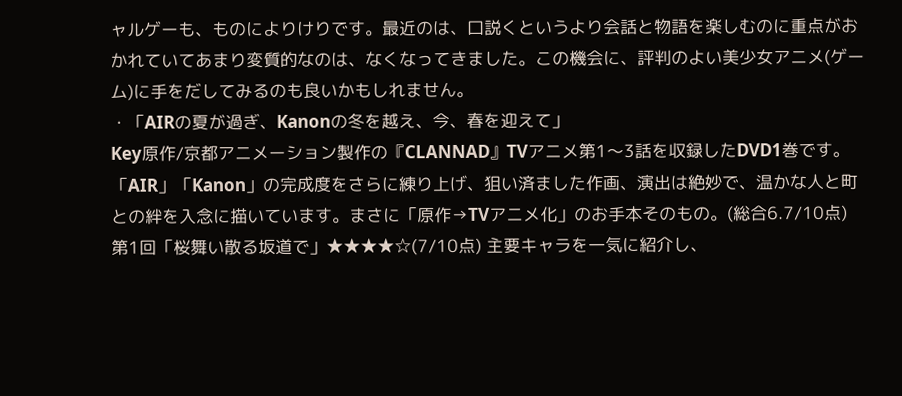ャルゲーも、ものによりけりです。最近のは、口説くというより会話と物語を楽しむのに重点がおかれていてあまり変質的なのは、なくなってきました。この機会に、評判のよい美少女アニメ(ゲーム)に手をだしてみるのも良いかもしれません。
・「AIRの夏が過ぎ、Kanonの冬を越え、今、春を迎えて」
Key原作/京都アニメーション製作の『CLANNAD』TVアニメ第1〜3話を収録したDVD1巻です。「AIR」「Kanon」の完成度をさらに練り上げ、狙い済ました作画、演出は絶妙で、温かな人と町との絆を入念に描いています。まさに「原作→TVアニメ化」のお手本そのもの。(総合6.7/10点)
第1回「桜舞い散る坂道で」★★★★☆(7/10点) 主要キャラを一気に紹介し、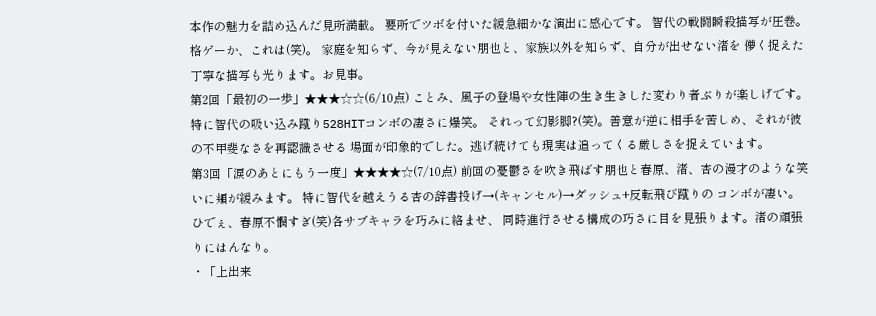本作の魅力を詰め込んだ見所満載。 要所でツボを付いた緩急細かな演出に感心です。 智代の戦闘瞬殺描写が圧巻。格ゲーか、これは(笑)。 家庭を知らず、今が見えない朋也と、家族以外を知らず、自分が出せない渚を 儚く捉えた丁寧な描写も光ります。お見事。
第2回「最初の一歩」★★★☆☆(6/10点) ことみ、風子の登場や女性陣の生き生きした変わり者ぶりが楽しげです。 特に智代の吸い込み蹴り528HITコンボの凄さに爆笑。 それって幻影脚?(笑)。善意が逆に相手を苦しめ、それが彼の不甲斐なさを再認識させる 場面が印象的でした。逃げ続けても現実は追ってくる厳しさを捉えています。
第3回「涙のあとにもう一度」★★★★☆(7/10点) 前回の憂鬱さを吹き飛ばす朋也と春原、渚、杏の漫才のような笑いに頬が緩みます。 特に智代を越えうる杏の辞書投げ→(キャンセル)→ダッシュ+反転飛び蹴りの コンボが凄い。ひでぇ、春原不憫すぎ(笑)各サブキャラを巧みに絡ませ、 同時進行させる構成の巧さに目を見張ります。渚の頑張りにはんなり。
・「上出来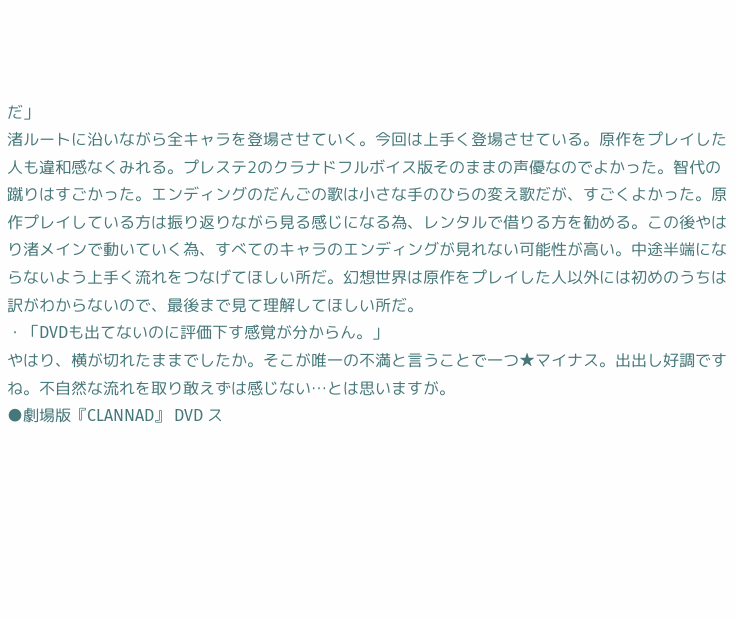だ」
渚ルートに沿いながら全キャラを登場させていく。今回は上手く登場させている。原作をプレイした人も違和感なくみれる。プレステ2のクラナドフルボイス版そのままの声優なのでよかった。智代の蹴りはすごかった。エンディングのだんごの歌は小さな手のひらの変え歌だが、すごくよかった。原作プレイしている方は振り返りながら見る感じになる為、レンタルで借りる方を勧める。この後やはり渚メインで動いていく為、すべてのキャラのエンディングが見れない可能性が高い。中途半端にならないよう上手く流れをつなげてほしい所だ。幻想世界は原作をプレイした人以外には初めのうちは訳がわからないので、最後まで見て理解してほしい所だ。
・「DVDも出てないのに評価下す感覚が分からん。」
やはり、横が切れたままでしたか。そこが唯一の不満と言うことで一つ★マイナス。出出し好調ですね。不自然な流れを取り敢えずは感じない…とは思いますが。
●劇場版『CLANNAD』 DVD ス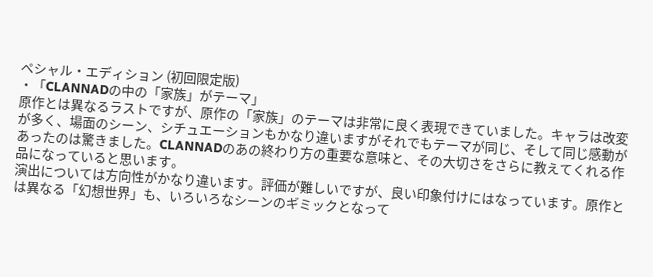ペシャル・エディション (初回限定版)
・「CLANNADの中の「家族」がテーマ」
原作とは異なるラストですが、原作の「家族」のテーマは非常に良く表現できていました。キャラは改変が多く、場面のシーン、シチュエーションもかなり違いますがそれでもテーマが同じ、そして同じ感動があったのは驚きました。CLANNADのあの終わり方の重要な意味と、その大切さをさらに教えてくれる作品になっていると思います。
演出については方向性がかなり違います。評価が難しいですが、良い印象付けにはなっています。原作とは異なる「幻想世界」も、いろいろなシーンのギミックとなって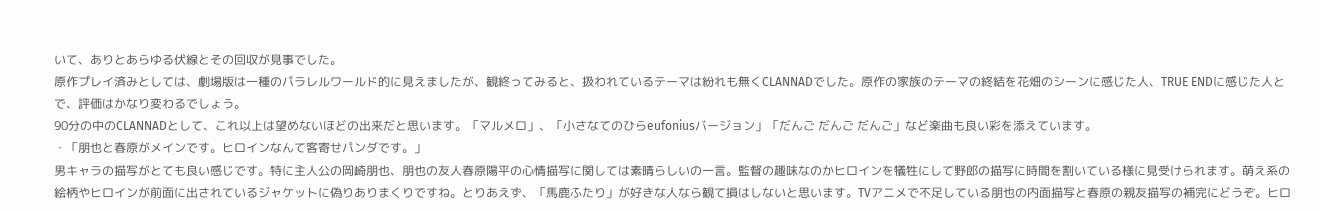いて、ありとあらゆる伏線とその回収が見事でした。
原作プレイ済みとしては、劇場版は一種のパラレルワールド的に見えましたが、観終ってみると、扱われているテーマは紛れも無くCLANNADでした。原作の家族のテーマの終結を花畑のシーンに感じた人、TRUE ENDに感じた人とで、評価はかなり変わるでしょう。
90分の中のCLANNADとして、これ以上は望めないほどの出来だと思います。「マルメロ」、「小さなてのひらeufoniusバージョン」「だんご だんご だんご」など楽曲も良い彩を添えています。
・「朋也と春原がメインです。ヒロインなんて客寄せパンダです。」
男キャラの描写がとても良い感じです。特に主人公の岡崎朋也、朋也の友人春原陽平の心情描写に関しては素晴らしいの一言。監督の趣味なのかヒロインを犠牲にして野郎の描写に時間を割いている様に見受けられます。萌え系の絵柄やヒロインが前面に出されているジャケットに偽りありまくりですね。とりあえず、「馬鹿ふたり」が好きな人なら観て損はしないと思います。TVアニメで不足している朋也の内面描写と春原の親友描写の補完にどうぞ。ヒロ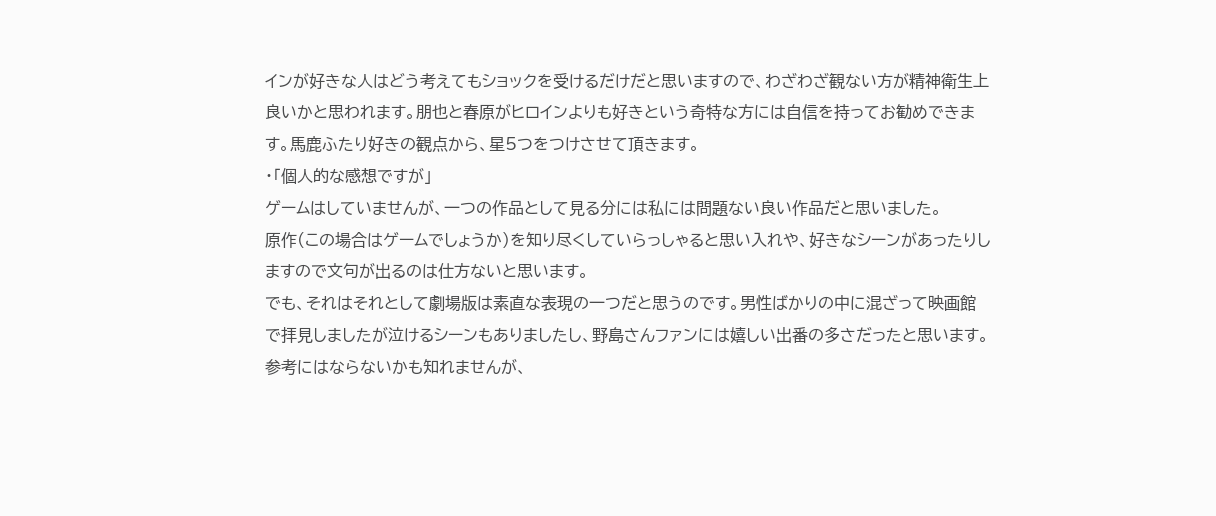インが好きな人はどう考えてもショックを受けるだけだと思いますので、わざわざ観ない方が精神衛生上良いかと思われます。朋也と春原がヒロインよりも好きという奇特な方には自信を持ってお勧めできます。馬鹿ふたり好きの観点から、星5つをつけさせて頂きます。
・「個人的な感想ですが」
ゲームはしていませんが、一つの作品として見る分には私には問題ない良い作品だと思いました。
原作(この場合はゲームでしょうか)を知り尽くしていらっしゃると思い入れや、好きなシーンがあったりしますので文句が出るのは仕方ないと思います。
でも、それはそれとして劇場版は素直な表現の一つだと思うのです。男性ばかりの中に混ざって映画館で拝見しましたが泣けるシーンもありましたし、野島さんファンには嬉しい出番の多さだったと思います。
参考にはならないかも知れませんが、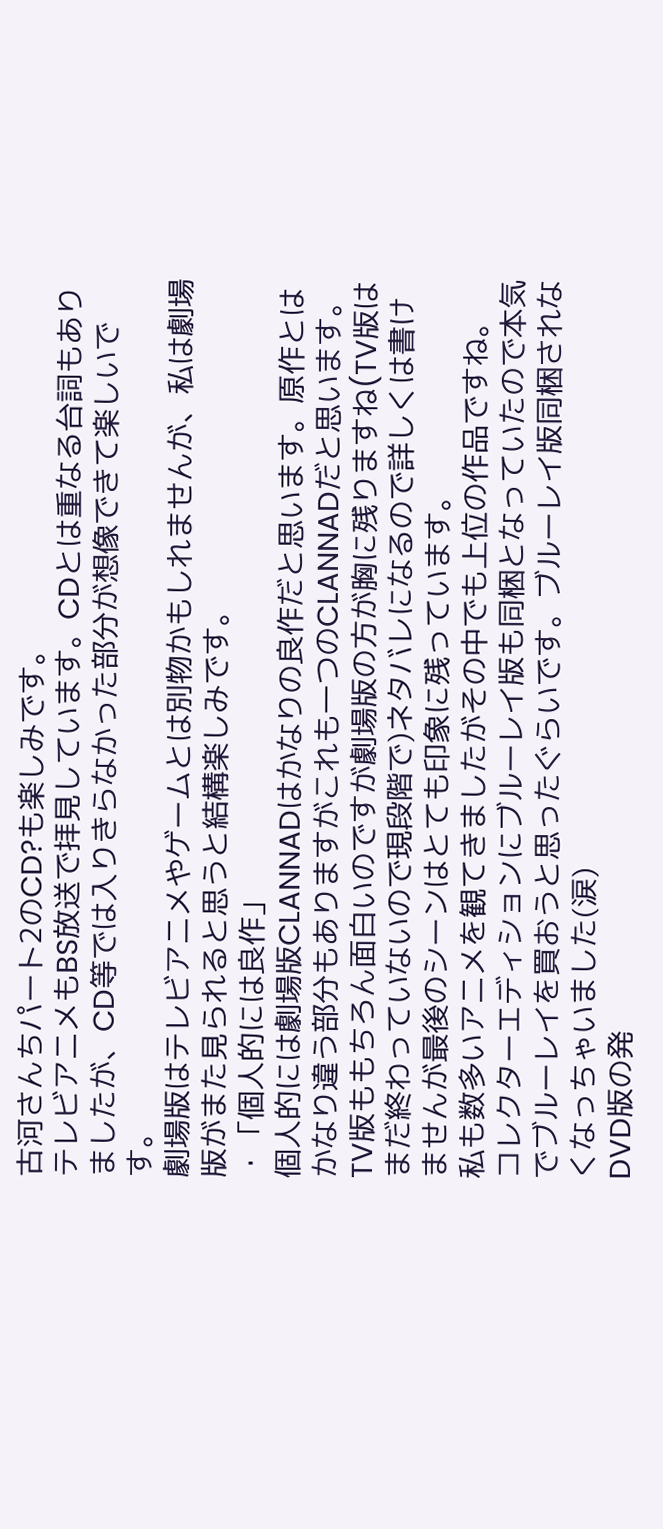古河さんちパート2のCD?も楽しみです。
テレビアニメもBS放送で拝見しています。CDとは重なる台詞もありましたが、CD等では入りきらなかった部分が想像できて楽しいです。
劇場版はテレビアニメやゲームとは別物かもしれませんが、私は劇場版がまた見られると思うと結構楽しみです。
・「個人的には良作」
個人的には劇場版CLANNADはかなりの良作だと思います。原作とはかなり違う部分もありますがこれも一つのCLANNADだと思います。TV版ももちろん面白いのですが劇場版の方が胸に残りますね(TV版はまだ終わっていないので現段階で)ネタバレになるので詳しくは書けませんが最後のシーンはとても印象に残っています。
私も数多いアニメを観てきましたがその中でも上位の作品ですね。
コレクターエディションにブルーレイ版も同梱となっていたので本気でブルーレイを買おうと思ったぐらいです。ブルーレイ版同梱されなくなっちゃいました(涙)
DVD版の発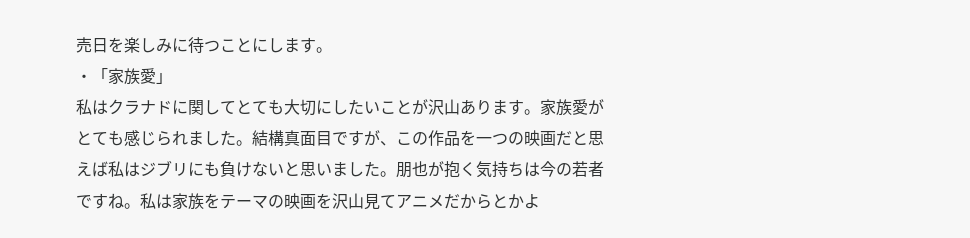売日を楽しみに待つことにします。
・「家族愛」
私はクラナドに関してとても大切にしたいことが沢山あります。家族愛がとても感じられました。結構真面目ですが、この作品を一つの映画だと思えば私はジブリにも負けないと思いました。朋也が抱く気持ちは今の若者ですね。私は家族をテーマの映画を沢山見てアニメだからとかよ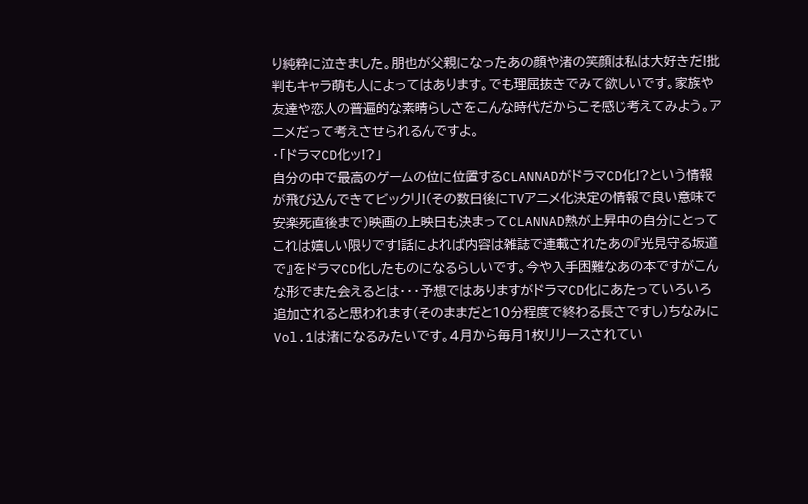り純粋に泣きました。朋也が父親になったあの顔や渚の笑顔は私は大好きだ!批判もキャラ萌も人によってはあります。でも理屈抜きでみて欲しいです。家族や友達や恋人の普遍的な素晴らしさをこんな時代だからこそ感じ考えてみよう。アニメだって考えさせられるんですよ。
・「ドラマCD化ッ!?」
自分の中で最高のゲームの位に位置するCLANNADがドラマCD化!?という情報が飛び込んできてビックリ!(その数日後にTVアニメ化決定の情報で良い意味で安楽死直後まで)映画の上映日も決まってCLANNAD熱が上昇中の自分にとってこれは嬉しい限りです!話によれば内容は雑誌で連載されたあの『光見守る坂道で』をドラマCD化したものになるらしいです。今や入手困難なあの本ですがこんな形でまた会えるとは・・・予想ではありますがドラマCD化にあたっていろいろ追加されると思われます(そのままだと10分程度で終わる長さですし)ちなみにVol.1は渚になるみたいです。4月から毎月1枚リリースされてい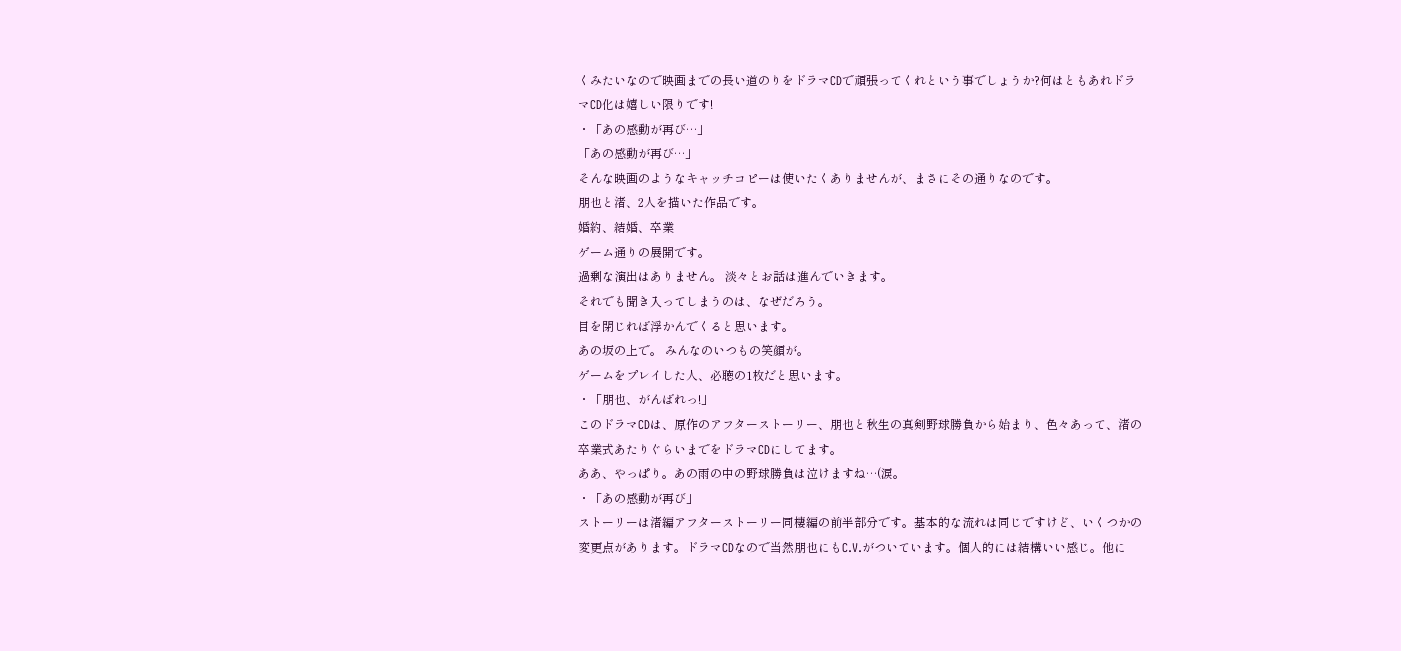くみたいなので映画までの長い道のりをドラマCDで頑張ってくれという事でしょうか?何はともあれドラマCD化は嬉しい限りです!
・「あの感動が再び…」
「あの感動が再び…」
そんな映画のようなキャッチコピーは使いたくありませんが、まさにその通りなのです。
朋也と渚、2人を描いた作品です。
婚約、結婚、卒業
ゲーム通りの展開です。
過剰な演出はありません。 淡々とお話は進んでいきます。
それでも聞き入ってしまうのは、なぜだろう。
目を閉じれば浮かんでくると思います。
あの坂の上で。 みんなのいつもの笑顔が。
ゲームをプレイした人、必聴の1枚だと思います。
・「朋也、がんばれっ!」
このドラマCDは、原作のアフターストーリー、朋也と秋生の真剣野球勝負から始まり、色々あって、渚の卒業式あたりぐらいまでをドラマCDにしてます。
ああ、やっぱり。あの雨の中の野球勝負は泣けますね…(涙。
・「あの感動が再び」
ストーリーは渚編アフターストーリー同棲編の前半部分です。基本的な流れは同じですけど、いくつかの変更点があります。ドラマCDなので当然朋也にもC.V.がついています。個人的には結構いい感じ。他に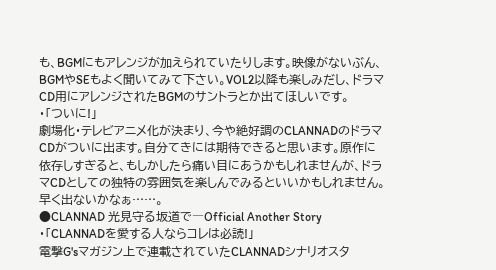も、BGMにもアレンジが加えられていたりします。映像がないぶん、BGMやSEもよく聞いてみて下さい。VOL2以降も楽しみだし、ドラマCD用にアレンジされたBGMのサントラとか出てほしいです。
・「ついに!」
劇場化・テレビアニメ化が決まり、今や絶好調のCLANNADのドラマCDがついに出ます。自分てきには期待できると思います。原作に依存しすぎると、もしかしたら痛い目にあうかもしれませんが、ドラマCDとしての独特の雰囲気を楽しんでみるといいかもしれません。早く出ないかなぁ……。
●CLANNAD 光見守る坂道で―Official Another Story
・「CLANNADを愛する人ならコレは必読!」
電撃G'sマガジン上で連載されていたCLANNADシナリオスタ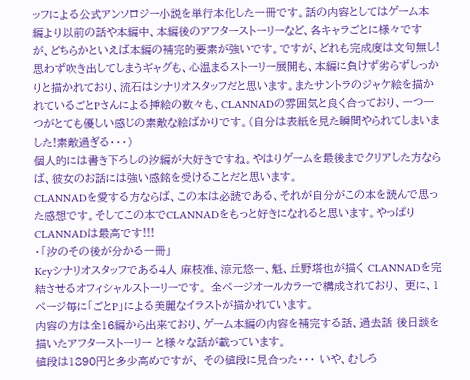ッフによる公式アンソロジー小説を単行本化した一冊です。話の内容としてはゲーム本編より以前の話や本編中、本編後のアフターストーリーなど、各キャラごとに様々ですが、どちらかといえば本編の補完的要素が強いです。ですが、どれも完成度は文句無し!思わず吹き出してしまうギャグも、心温まるストーリー展開も、本編に負けず劣らずしっかりと描かれており、流石はシナリオスタッフだと思います。またサントラのジャケ絵を描かれているごとPさんによる挿絵の数々も、CLANNADの雰囲気と良く合っており、一つ一つがとても優しい感じの素敵な絵ばかりです。(自分は表紙を見た瞬間やられてしまいました!素敵過ぎる・・・)
個人的には書き下ろしの汐編が大好きですね。やはりゲームを最後までクリアした方ならば、彼女のお話には強い感銘を受けることだと思います。
CLANNADを愛する方ならば、この本は必読である、それが自分がこの本を読んで思った感想です。そしてこの本でCLANNADをもっと好きになれると思います。やっぱりCLANNADは最高です!!!
・「汐のその後が分かる一冊」
Keyシナリオスタッフである4人 麻枝准、涼元悠一、魁、丘野塔也が描く CLANNADを完結させるオフィシャルストーリーです。 全ページオールカラーで構成されており、 更に、1ページ毎に「ごとP」による美麗なイラストが描かれています。
内容の方は全16編から出来ており、ゲーム本編の内容を補完する話、過去話 後日談を描いたアフターストーリー と様々な話が載っています。
値段は1890円と多少高めですが、 その値段に見合った・・・ いや、むしろ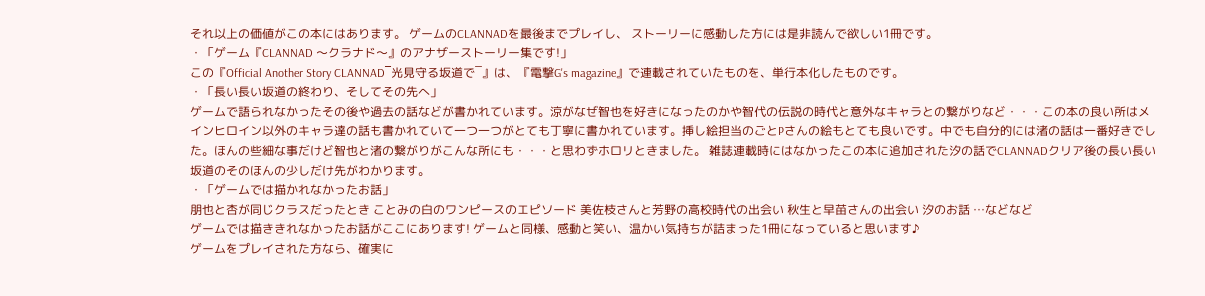それ以上の価値がこの本にはあります。 ゲームのCLANNADを最後までプレイし、 ストーリーに感動した方には是非読んで欲しい1冊です。
・「ゲーム『CLANNAD 〜クラナド〜』のアナザーストーリー集です!」
この『Official Another Story CLANNAD‾光見守る坂道で‾』は、『電撃G's magazine』で連載されていたものを、単行本化したものです。
・「長い長い坂道の終わり、そしてその先へ」
ゲームで語られなかったその後や過去の話などが書かれています。涼がなぜ智也を好きになったのかや智代の伝説の時代と意外なキャラとの繋がりなど・・・この本の良い所はメインヒロイン以外のキャラ達の話も書かれていて一つ一つがとても丁寧に書かれています。挿し絵担当のごとPさんの絵もとても良いです。中でも自分的には渚の話は一番好きでした。ほんの些細な事だけど智也と渚の繋がりがこんな所にも・・・と思わずホロリときました。 雑誌連載時にはなかったこの本に追加された汐の話でCLANNADクリア後の長い長い坂道のそのほんの少しだけ先がわかります。
・「ゲームでは描かれなかったお話」
朋也と杏が同じクラスだったとき ことみの白のワンピースのエピソード 美佐枝さんと芳野の高校時代の出会い 秋生と早苗さんの出会い 汐のお話 …などなど
ゲームでは描ききれなかったお話がここにあります! ゲームと同様、感動と笑い、温かい気持ちが詰まった1冊になっていると思います♪
ゲームをプレイされた方なら、確実に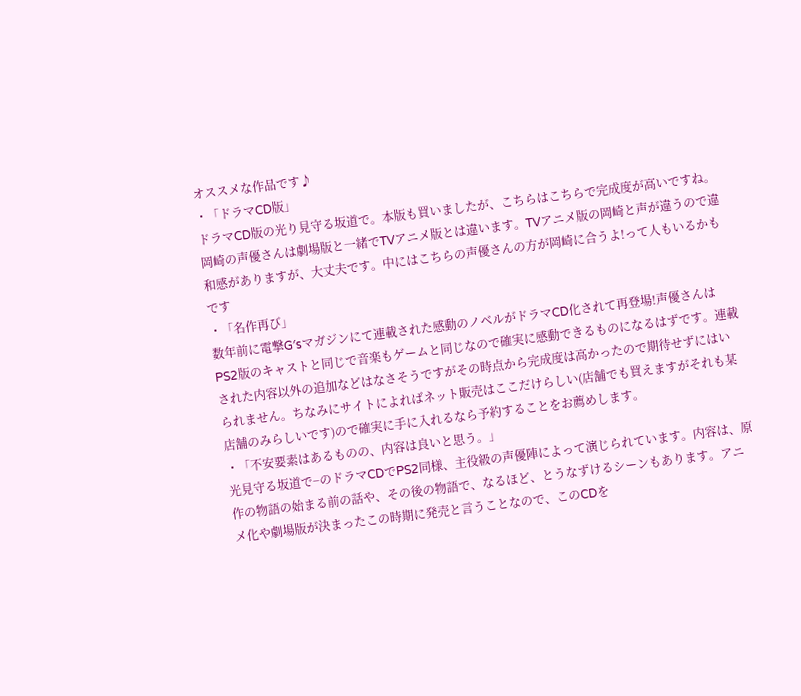オススメな作品です♪
・「ドラマCD版」
ドラマCD版の光り見守る坂道で。本版も買いましたが、こちらはこちらで完成度が高いですね。岡崎の声優さんは劇場版と一緒でTVアニメ版とは違います。TVアニメ版の岡崎と声が違うので違和感がありますが、大丈夫です。中にはこちらの声優さんの方が岡崎に合うよ!って人もいるかもです
・「名作再び」
数年前に電撃G′sマガジンにて連載された感動のノベルがドラマCD化されて再登場!声優さんはPS2版のキャストと同じで音楽もゲームと同じなので確実に感動できるものになるはずです。連載された内容以外の追加などはなさそうですがその時点から完成度は高かったので期待せずにはいられません。ちなみにサイトによればネット販売はここだけらしい(店舗でも買えますがそれも某店舗のみらしいです)ので確実に手に入れるなら予約することをお薦めします。
・「不安要素はあるものの、内容は良いと思う。」
光見守る坂道で−のドラマCDでPS2同様、主役級の声優陣によって演じられています。内容は、原作の物語の始まる前の話や、その後の物語で、なるほど、とうなずけるシーンもあります。アニメ化や劇場版が決まったこの時期に発売と言うことなので、このCDを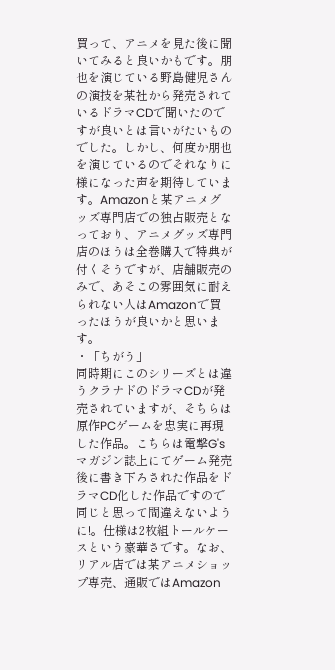買って、アニメを見た後に聞いてみると良いかもです。朋也を演じている野島健児さんの演技を某社から発売されているドラマCDで聞いたのですが良いとは言いがたいものでした。しかし、何度か朋也を演じているのでそれなりに様になった声を期待しています。Amazonと某アニメグッズ専門店での独占販売となっており、アニメグッズ専門店のほうは全巻購入で特典が付くそうですが、店舗販売のみで、あそこの雰囲気に耐えられない人はAmazonで買ったほうが良いかと思います。
・「ちがう」
同時期にこのシリーズとは違うクラナドのドラマCDが発売されていますが、そちらは原作PCゲームを忠実に再現した作品。こちらは電撃G'sマガジン誌上にてゲーム発売後に書き下ろされた作品をドラマCD化した作品ですので同じと思って間違えないように!。仕様は2枚組トールケースという豪華さです。なお、リアル店では某アニメショップ専売、通販ではAmazon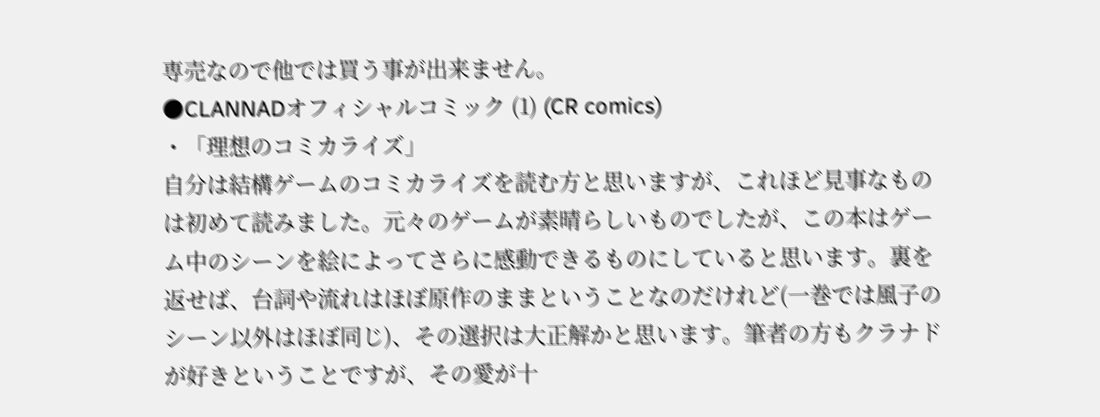専売なので他では買う事が出来ません。
●CLANNADオフィシャルコミック (1) (CR comics)
・「理想のコミカライズ」
自分は結構ゲームのコミカライズを読む方と思いますが、これほど見事なものは初めて読みました。元々のゲームが素晴らしいものでしたが、この本はゲーム中のシーンを絵によってさらに感動できるものにしていると思います。裏を返せば、台詞や流れはほぼ原作のままということなのだけれど(一巻では風子のシーン以外はほぼ同じ)、その選択は大正解かと思います。筆者の方もクラナドが好きということですが、その愛が十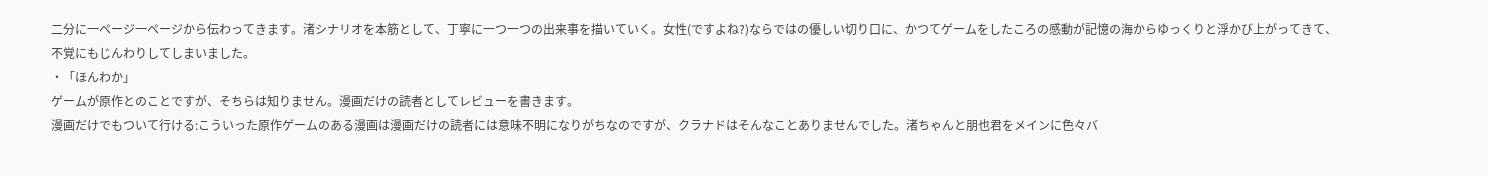二分に一ページ一ページから伝わってきます。渚シナリオを本筋として、丁寧に一つ一つの出来事を描いていく。女性(ですよね?)ならではの優しい切り口に、かつてゲームをしたころの感動が記憶の海からゆっくりと浮かび上がってきて、不覚にもじんわりしてしまいました。
・「ほんわか」
ゲームが原作とのことですが、そちらは知りません。漫画だけの読者としてレビューを書きます。
漫画だけでもついて行ける:こういった原作ゲームのある漫画は漫画だけの読者には意味不明になりがちなのですが、クラナドはそんなことありませんでした。渚ちゃんと朋也君をメインに色々バ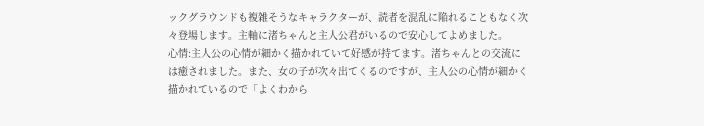ックグラウンドも複雑そうなキャラクターが、読者を混乱に陥れることもなく次々登場します。主軸に渚ちゃんと主人公君がいるので安心してよめました。
心情:主人公の心情が細かく描かれていて好感が持てます。渚ちゃんとの交流には癒されました。また、女の子が次々出てくるのですが、主人公の心情が細かく描かれているので「よくわから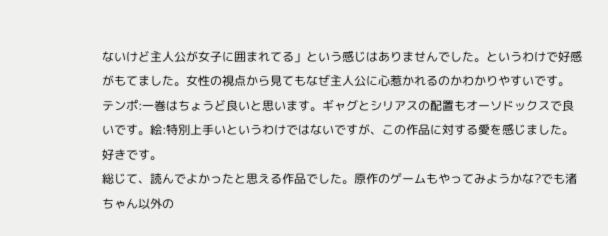ないけど主人公が女子に囲まれてる」という感じはありませんでした。というわけで好感がもてました。女性の視点から見てもなぜ主人公に心惹かれるのかわかりやすいです。
テンポ:一巻はちょうど良いと思います。ギャグとシリアスの配置もオーソドックスで良いです。絵:特別上手いというわけではないですが、この作品に対する愛を感じました。好きです。
総じて、読んでよかったと思える作品でした。原作のゲームもやってみようかな?でも渚ちゃん以外の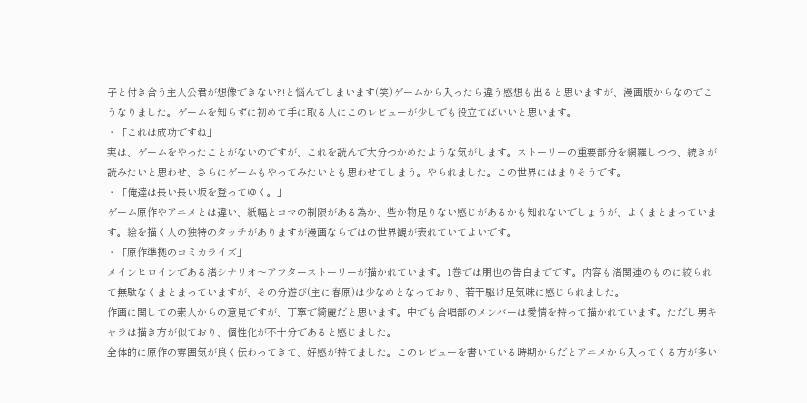子と付き合う主人公君が想像できない?!と悩んでしまいます(笑)ゲームから入ったら違う感想も出ると思いますが、漫画版からなのでこうなりました。ゲームを知らずに初めて手に取る人にこのレビューが少しでも役立てばいいと思います。
・「これは成功ですね」
実は、ゲームをやったことがないのですが、これを読んで大分つかめたような気がします。ストーリーの重要部分を網羅しつつ、続きが読みたいと思わせ、さらにゲームもやってみたいとも思わせてしまう。やられました。この世界にはまりそうです。
・「俺達は長い長い坂を登ってゆく。」
ゲーム原作やアニメとは違い、紙幅とコマの制限がある為か、些か物足りない感じがあるかも知れないでしょうが、よくまとまっています。絵を描く人の独特のタッチがありますが漫画ならではの世界観が表れていてよいです。
・「原作準拠のコミカライズ」
メインヒロインである渚シナリオ〜アフターストーリーが描かれています。1巻では朋也の告白までです。内容も渚関連のものに絞られて無駄なくまとまっていますが、その分遊び(主に春原)は少なめとなっており、若干駆け足気味に感じられました。
作画に関しての素人からの意見ですが、丁寧で綺麗だと思います。中でも合唱部のメンバーは愛情を持って描かれています。ただし男キャラは描き方が似ており、個性化が不十分であると感じました。
全体的に原作の雰囲気が良く伝わってきて、好感が持てました。このレビューを書いている時期からだとアニメから入ってくる方が多い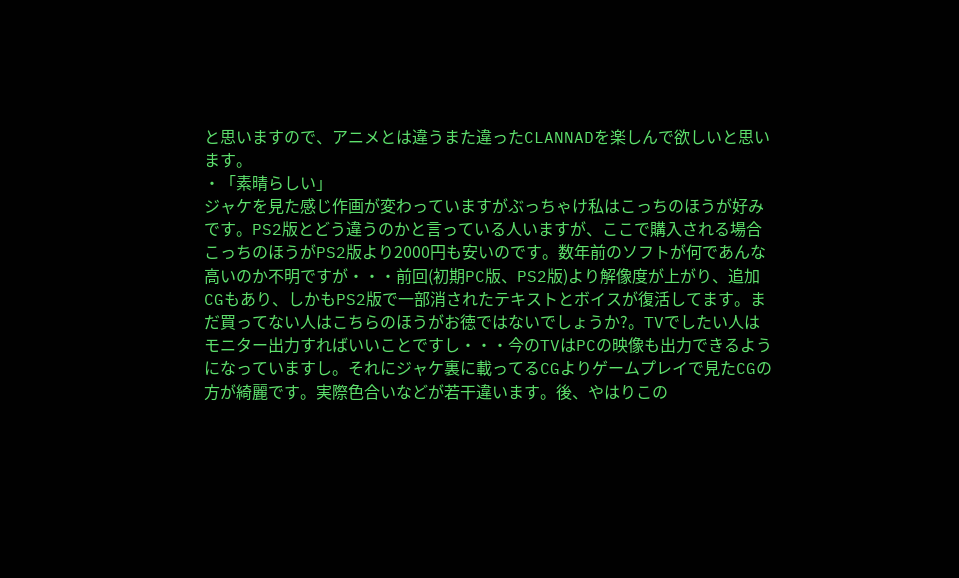と思いますので、アニメとは違うまた違ったCLANNADを楽しんで欲しいと思います。
・「素晴らしい」
ジャケを見た感じ作画が変わっていますがぶっちゃけ私はこっちのほうが好みです。PS2版とどう違うのかと言っている人いますが、ここで購入される場合こっちのほうがPS2版より2000円も安いのです。数年前のソフトが何であんな高いのか不明ですが・・・前回(初期PC版、PS2版)より解像度が上がり、追加CGもあり、しかもPS2版で一部消されたテキストとボイスが復活してます。まだ買ってない人はこちらのほうがお徳ではないでしょうか?。TVでしたい人はモニター出力すればいいことですし・・・今のTVはPCの映像も出力できるようになっていますし。それにジャケ裏に載ってるCGよりゲームプレイで見たCGの方が綺麗です。実際色合いなどが若干違います。後、やはりこの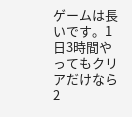ゲームは長いです。1日3時間やってもクリアだけなら2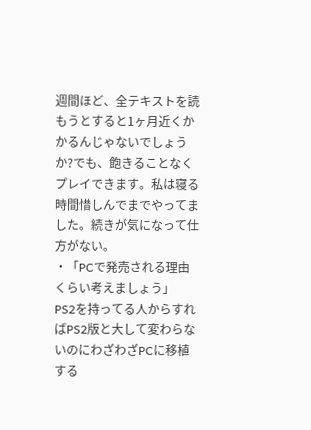週間ほど、全テキストを読もうとすると1ヶ月近くかかるんじゃないでしょうか?でも、飽きることなくプレイできます。私は寝る時間惜しんでまでやってました。続きが気になって仕方がない。
・「PCで発売される理由くらい考えましょう」
PS2を持ってる人からすればPS2版と大して変わらないのにわざわざPCに移植する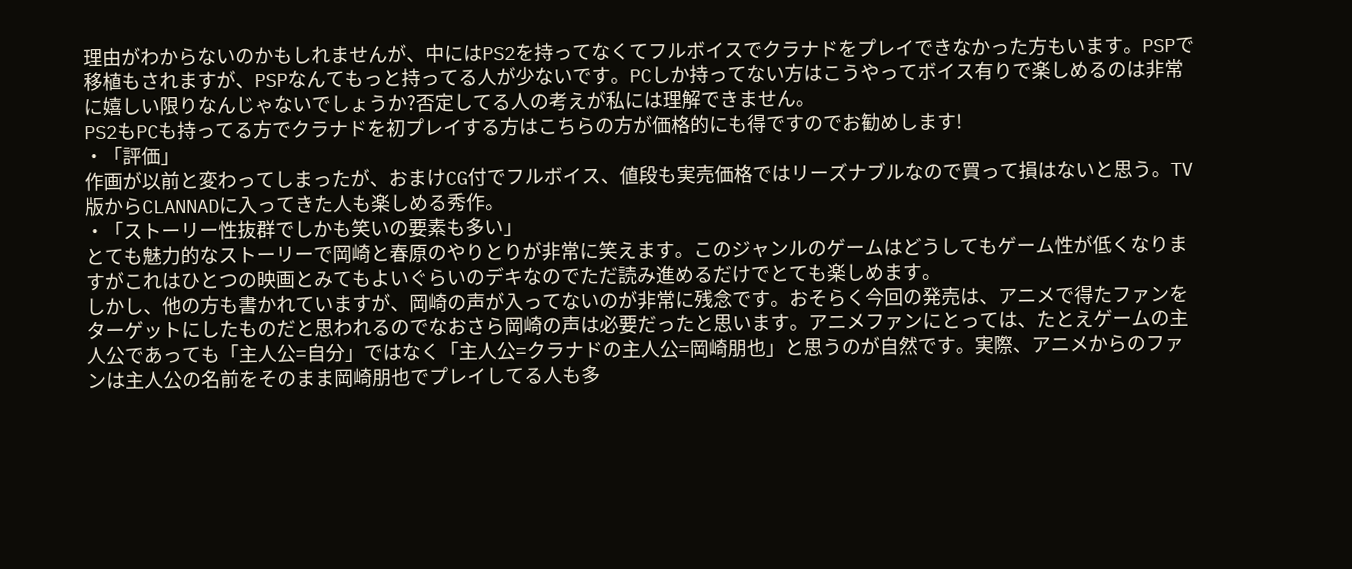理由がわからないのかもしれませんが、中にはPS2を持ってなくてフルボイスでクラナドをプレイできなかった方もいます。PSPで移植もされますが、PSPなんてもっと持ってる人が少ないです。PCしか持ってない方はこうやってボイス有りで楽しめるのは非常に嬉しい限りなんじゃないでしょうか?否定してる人の考えが私には理解できません。
PS2もPCも持ってる方でクラナドを初プレイする方はこちらの方が価格的にも得ですのでお勧めします!
・「評価」
作画が以前と変わってしまったが、おまけCG付でフルボイス、値段も実売価格ではリーズナブルなので買って損はないと思う。TV版からCLANNADに入ってきた人も楽しめる秀作。
・「ストーリー性抜群でしかも笑いの要素も多い」
とても魅力的なストーリーで岡崎と春原のやりとりが非常に笑えます。このジャンルのゲームはどうしてもゲーム性が低くなりますがこれはひとつの映画とみてもよいぐらいのデキなのでただ読み進めるだけでとても楽しめます。
しかし、他の方も書かれていますが、岡崎の声が入ってないのが非常に残念です。おそらく今回の発売は、アニメで得たファンをターゲットにしたものだと思われるのでなおさら岡崎の声は必要だったと思います。アニメファンにとっては、たとえゲームの主人公であっても「主人公=自分」ではなく「主人公=クラナドの主人公=岡崎朋也」と思うのが自然です。実際、アニメからのファンは主人公の名前をそのまま岡崎朋也でプレイしてる人も多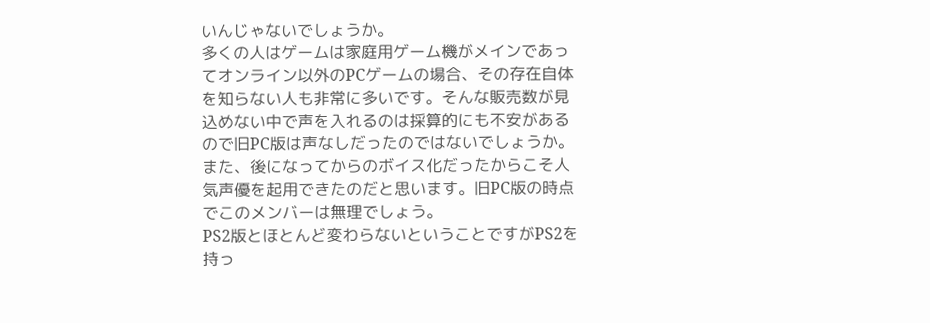いんじゃないでしょうか。
多くの人はゲームは家庭用ゲーム機がメインであってオンライン以外のPCゲームの場合、その存在自体を知らない人も非常に多いです。そんな販売数が見込めない中で声を入れるのは採算的にも不安があるので旧PC版は声なしだったのではないでしょうか。また、後になってからのボイス化だったからこそ人気声優を起用できたのだと思います。旧PC版の時点でこのメンバーは無理でしょう。
PS2版とほとんど変わらないということですがPS2を持っ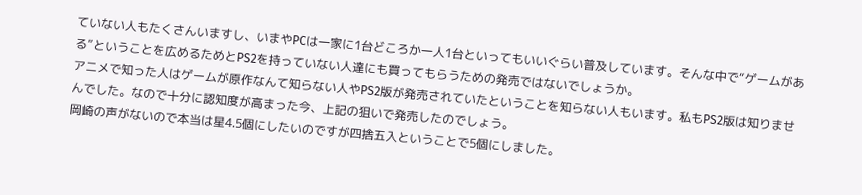ていない人もたくさんいますし、いまやPCは一家に1台どころか一人1台といってもいいぐらい普及しています。そんな中で“ゲームがある”ということを広めるためとPS2を持っていない人達にも買ってもらうための発売ではないでしょうか。
アニメで知った人はゲームが原作なんて知らない人やPS2版が発売されていたということを知らない人もいます。私もPS2版は知りませんでした。なので十分に認知度が高まった今、上記の狙いで発売したのでしょう。
岡崎の声がないので本当は星4.5個にしたいのですが四捨五入ということで5個にしました。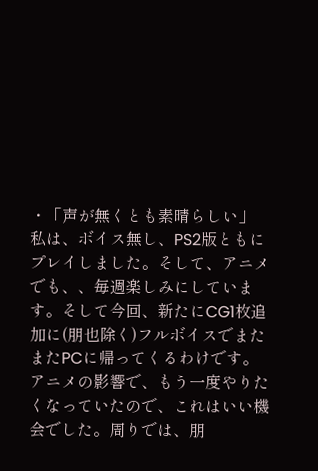・「声が無くとも素晴らしい」
私は、ボイス無し、PS2版ともにプレイしました。そして、アニメでも、、毎週楽しみにしています。そして今回、新たにCG1枚追加に(朋也除く)フルボイスでまたまたPCに帰ってくるわけです。アニメの影響で、もう一度やりたくなっていたので、これはいい機会でした。周りでは、朋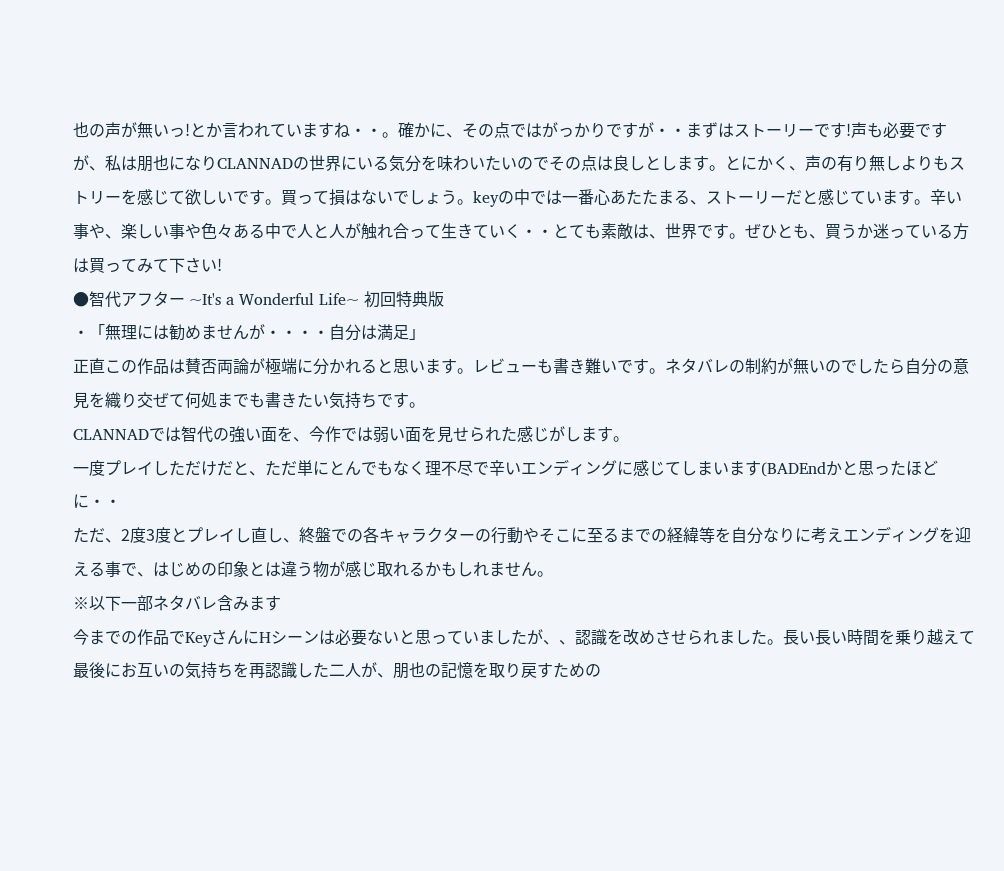也の声が無いっ!とか言われていますね・・。確かに、その点ではがっかりですが・・まずはストーリーです!声も必要ですが、私は朋也になりCLANNADの世界にいる気分を味わいたいのでその点は良しとします。とにかく、声の有り無しよりもストリーを感じて欲しいです。買って損はないでしょう。keyの中では一番心あたたまる、ストーリーだと感じています。辛い事や、楽しい事や色々ある中で人と人が触れ合って生きていく・・とても素敵は、世界です。ぜひとも、買うか迷っている方は買ってみて下さい!
●智代アフター ~It's a Wonderful Life~ 初回特典版
・「無理には勧めませんが・・・・自分は満足」
正直この作品は賛否両論が極端に分かれると思います。レビューも書き難いです。ネタバレの制約が無いのでしたら自分の意見を織り交ぜて何処までも書きたい気持ちです。
CLANNADでは智代の強い面を、今作では弱い面を見せられた感じがします。
一度プレイしただけだと、ただ単にとんでもなく理不尽で辛いエンディングに感じてしまいます(BADEndかと思ったほどに・・
ただ、2度3度とプレイし直し、終盤での各キャラクターの行動やそこに至るまでの経緯等を自分なりに考えエンディングを迎える事で、はじめの印象とは違う物が感じ取れるかもしれません。
※以下一部ネタバレ含みます
今までの作品でKeyさんにHシーンは必要ないと思っていましたが、、認識を改めさせられました。長い長い時間を乗り越えて最後にお互いの気持ちを再認識した二人が、朋也の記憶を取り戻すための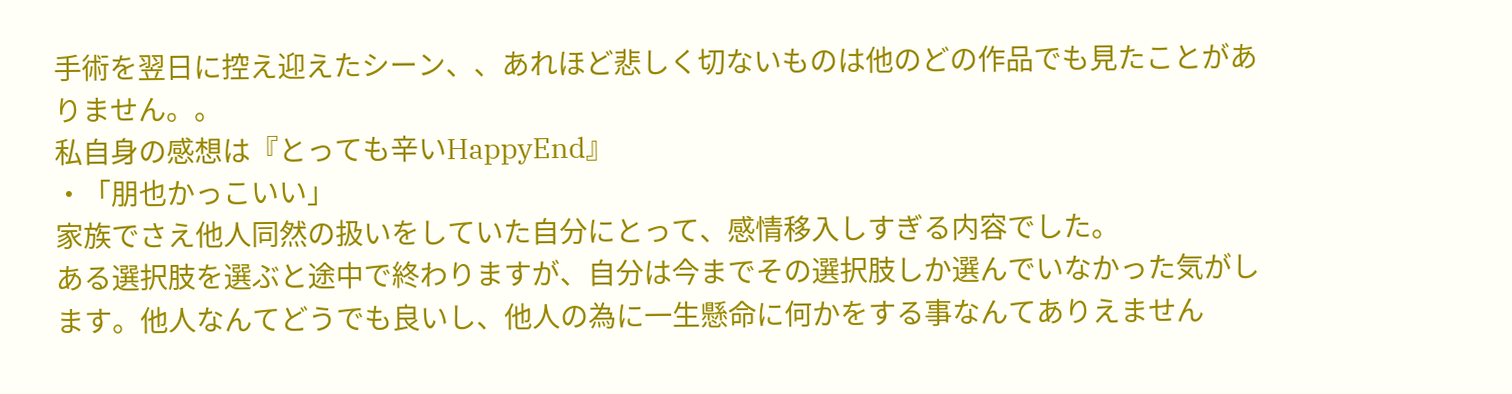手術を翌日に控え迎えたシーン、、あれほど悲しく切ないものは他のどの作品でも見たことがありません。。
私自身の感想は『とっても辛いHappyEnd』
・「朋也かっこいい」
家族でさえ他人同然の扱いをしていた自分にとって、感情移入しすぎる内容でした。
ある選択肢を選ぶと途中で終わりますが、自分は今までその選択肢しか選んでいなかった気がします。他人なんてどうでも良いし、他人の為に一生懸命に何かをする事なんてありえません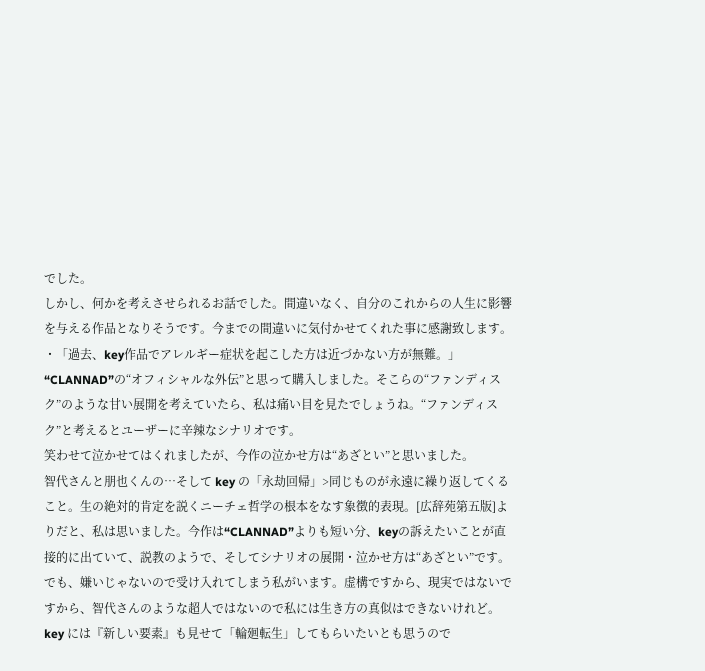でした。
しかし、何かを考えさせられるお話でした。間違いなく、自分のこれからの人生に影響を与える作品となりそうです。今までの間違いに気付かせてくれた事に感謝致します。
・「過去、key作品でアレルギー症状を起こした方は近づかない方が無難。」
“CLANNAD”の“オフィシャルな外伝”と思って購入しました。そこらの“ファンディスク”のような甘い展開を考えていたら、私は痛い目を見たでしょうね。“ファンディスク”と考えるとユーザーに辛辣なシナリオです。
笑わせて泣かせてはくれましたが、今作の泣かせ方は“あざとい”と思いました。
智代さんと朋也くんの…そして key の「永劫回帰」>同じものが永遠に繰り返してくること。生の絶対的肯定を説くニーチェ哲学の根本をなす象徴的表現。[広辞苑第五版]よりだと、私は思いました。今作は“CLANNAD”よりも短い分、keyの訴えたいことが直接的に出ていて、説教のようで、そしてシナリオの展開・泣かせ方は“あざとい”です。でも、嫌いじゃないので受け入れてしまう私がいます。虚構ですから、現実ではないですから、智代さんのような超人ではないので私には生き方の真似はできないけれど。
key には『新しい要素』も見せて「輪廻転生」してもらいたいとも思うので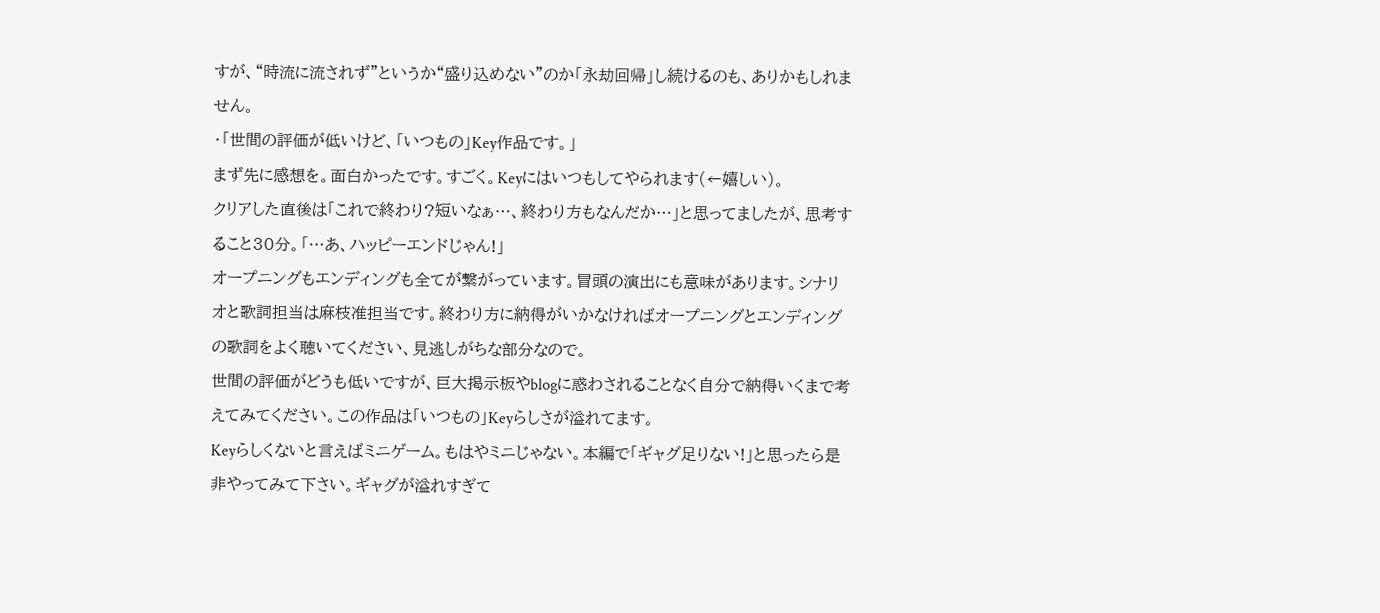すが、“時流に流されず”というか“盛り込めない”のか「永劫回帰」し続けるのも、ありかもしれません。
・「世間の評価が低いけど、「いつもの」Key作品です。」
まず先に感想を。面白かったです。すごく。Keyにはいつもしてやられます(←嬉しい)。
クリアした直後は「これで終わり?短いなぁ…、終わり方もなんだか…」と思ってましたが、思考すること30分。「…あ、ハッピーエンドじゃん!」
オープニングもエンディングも全てが繋がっています。冒頭の演出にも意味があります。シナリオと歌詞担当は麻枝准担当です。終わり方に納得がいかなければオープニングとエンディングの歌詞をよく聴いてください、見逃しがちな部分なので。
世間の評価がどうも低いですが、巨大掲示板やblogに惑わされることなく自分で納得いくまで考えてみてください。この作品は「いつもの」Keyらしさが溢れてます。
Keyらしくないと言えばミニゲーム。もはやミニじゃない。本編で「ギャグ足りない!」と思ったら是非やってみて下さい。ギャグが溢れすぎて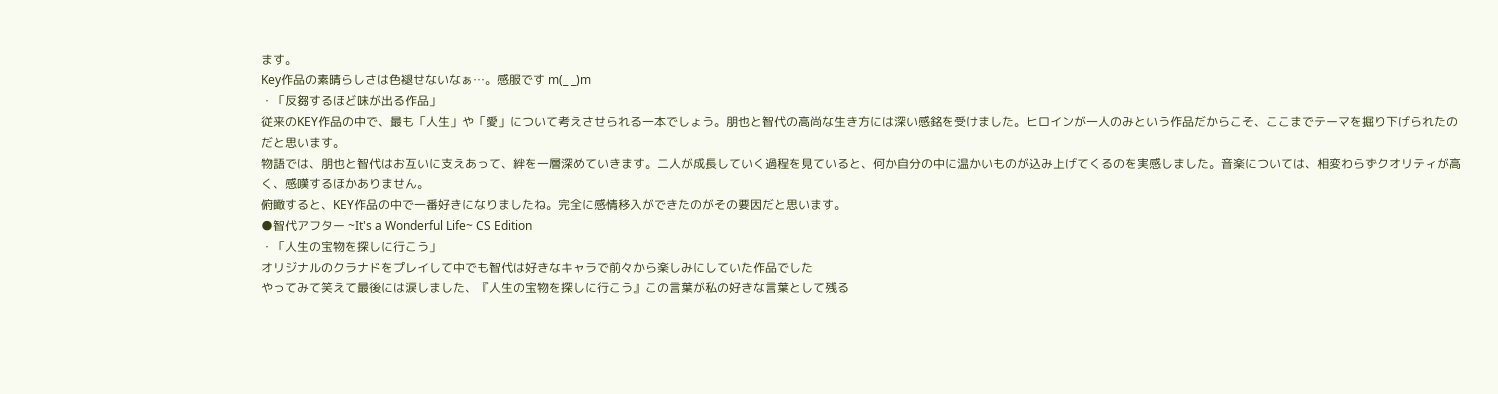ます。
Key作品の素晴らしさは色褪せないなぁ…。感服です m(_ _)m
・「反芻するほど味が出る作品」
従来のKEY作品の中で、最も「人生」や「愛」について考えさせられる一本でしょう。朋也と智代の高尚な生き方には深い感銘を受けました。ヒロインが一人のみという作品だからこそ、ここまでテーマを掘り下げられたのだと思います。
物語では、朋也と智代はお互いに支えあって、絆を一層深めていきます。二人が成長していく過程を見ていると、何か自分の中に温かいものが込み上げてくるのを実感しました。音楽については、相変わらずクオリティが高く、感嘆するほかありません。
俯瞰すると、KEY作品の中で一番好きになりましたね。完全に感情移入ができたのがその要因だと思います。
●智代アフター ~It's a Wonderful Life~ CS Edition
・「人生の宝物を探しに行こう」
オリジナルのクラナドをプレイして中でも智代は好きなキャラで前々から楽しみにしていた作品でした
やってみて笑えて最後には涙しました、『人生の宝物を探しに行こう』この言葉が私の好きな言葉として残る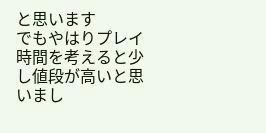と思います
でもやはりプレイ時間を考えると少し値段が高いと思いまし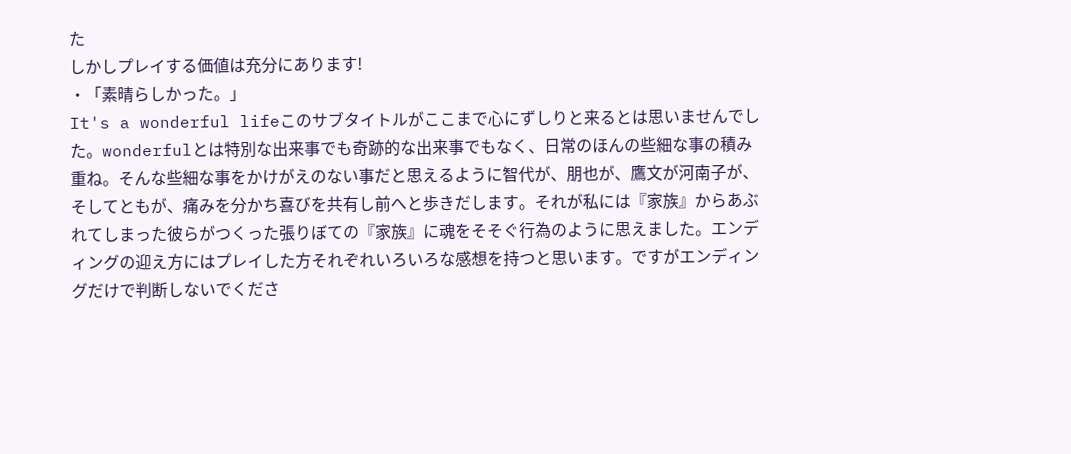た
しかしプレイする価値は充分にあります!
・「素晴らしかった。」
It's a wonderful lifeこのサブタイトルがここまで心にずしりと来るとは思いませんでした。wonderfulとは特別な出来事でも奇跡的な出来事でもなく、日常のほんの些細な事の積み重ね。そんな些細な事をかけがえのない事だと思えるように智代が、朋也が、鷹文が河南子が、そしてともが、痛みを分かち喜びを共有し前へと歩きだします。それが私には『家族』からあぶれてしまった彼らがつくった張りぼての『家族』に魂をそそぐ行為のように思えました。エンディングの迎え方にはプレイした方それぞれいろいろな感想を持つと思います。ですがエンディングだけで判断しないでくださ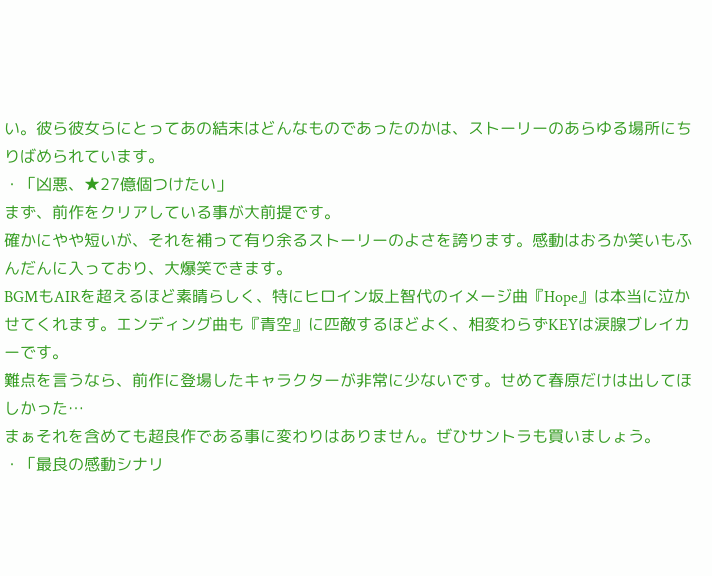い。彼ら彼女らにとってあの結末はどんなものであったのかは、ストーリーのあらゆる場所にちりばめられています。
・「凶悪、★27億個つけたい」
まず、前作をクリアしている事が大前提です。
確かにやや短いが、それを補って有り余るストーリーのよさを誇ります。感動はおろか笑いもふんだんに入っており、大爆笑できます。
BGMもAIRを超えるほど素晴らしく、特にヒロイン坂上智代のイメージ曲『Hope』は本当に泣かせてくれます。エンディング曲も『青空』に匹敵するほどよく、相変わらずKEYは涙腺ブレイカーです。
難点を言うなら、前作に登場したキャラクターが非常に少ないです。せめて春原だけは出してほしかった…
まぁそれを含めても超良作である事に変わりはありません。ぜひサントラも買いましょう。
・「最良の感動シナリ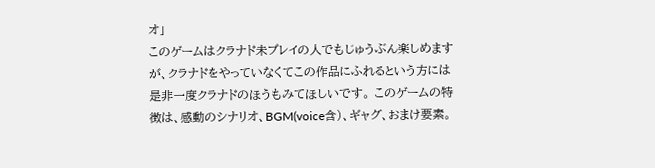オ」
このゲームはクラナド未プレイの人でもじゅうぶん楽しめますが、クラナドをやっていなくてこの作品にふれるという方には是非一度クラナドのほうもみてほしいです。 このゲームの特徴は、感動のシナリオ、BGM(voice含)、ギャグ、おまけ要素。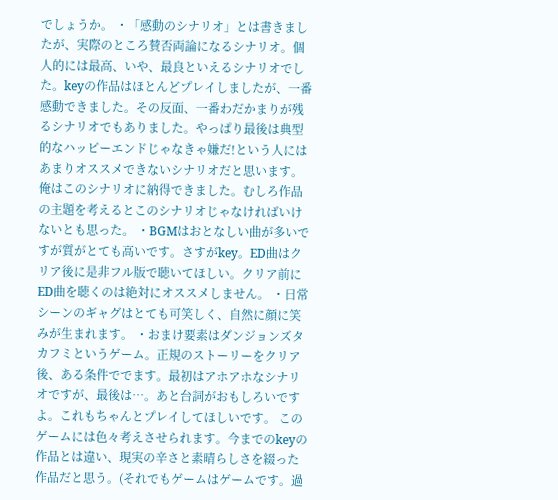でしょうか。 ・「感動のシナリオ」とは書きましたが、実際のところ賛否両論になるシナリオ。個人的には最高、いや、最良といえるシナリオでした。keyの作品はほとんどプレイしましたが、一番感動できました。その反面、一番わだかまりが残るシナリオでもありました。やっぱり最後は典型的なハッピーエンドじゃなきゃ嫌だ!という人にはあまりオススメできないシナリオだと思います。 俺はこのシナリオに納得できました。むしろ作品の主題を考えるとこのシナリオじゃなければいけないとも思った。 ・BGMはおとなしい曲が多いですが質がとても高いです。さすがkey。ED曲はクリア後に是非フル版で聴いてほしい。クリア前にED曲を聴くのは絶対にオススメしません。 ・日常シーンのギャグはとても可笑しく、自然に顔に笑みが生まれます。 ・おまけ要素はダンジョンズタカフミというゲーム。正規のストーリーをクリア後、ある条件ででます。最初はアホアホなシナリオですが、最後は…。あと台詞がおもしろいですよ。これもちゃんとプレイしてほしいです。 このゲームには色々考えさせられます。今までのkeyの作品とは違い、現実の辛さと素晴らしさを綴った作品だと思う。(それでもゲームはゲームです。過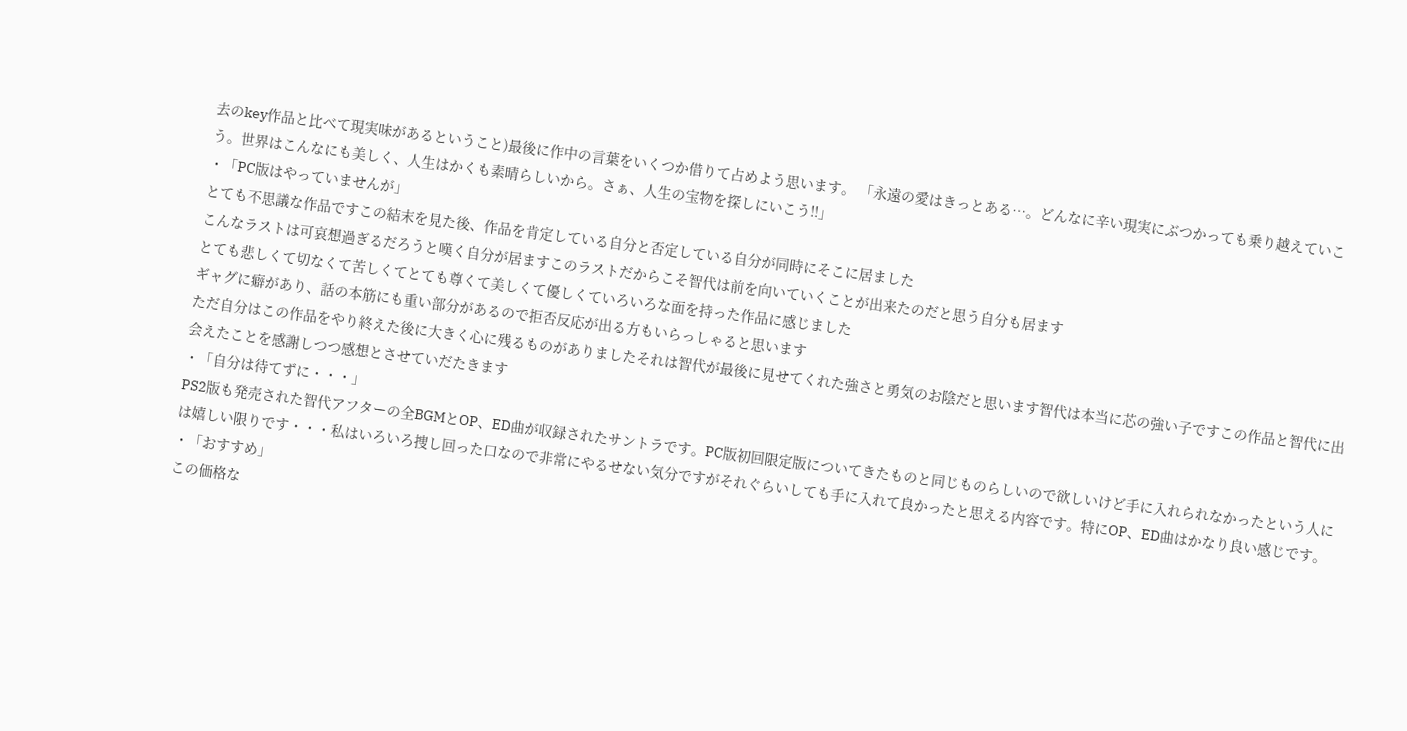去のkey作品と比べて現実味があるということ)最後に作中の言葉をいくつか借りて占めよう思います。 「永遠の愛はきっとある…。どんなに辛い現実にぶつかっても乗り越えていこう。世界はこんなにも美しく、人生はかくも素晴らしいから。さぁ、人生の宝物を探しにいこう!!」
・「PC版はやっていませんが」
とても不思議な作品ですこの結末を見た後、作品を肯定している自分と否定している自分が同時にそこに居ました
こんなラストは可哀想過ぎるだろうと嘆く自分が居ますこのラストだからこそ智代は前を向いていくことが出来たのだと思う自分も居ます
とても悲しくて切なくて苦しくてとても尊くて美しくて優しくていろいろな面を持った作品に感じました
ギャグに癖があり、話の本筋にも重い部分があるので拒否反応が出る方もいらっしゃると思います
ただ自分はこの作品をやり終えた後に大きく心に残るものがありましたそれは智代が最後に見せてくれた強さと勇気のお陰だと思います智代は本当に芯の強い子ですこの作品と智代に出会えたことを感謝しつつ感想とさせていだたきます
・「自分は待てずに・・・」
PS2版も発売された智代アフターの全BGMとOP、ED曲が収録されたサントラです。PC版初回限定版についてきたものと同じものらしいので欲しいけど手に入れられなかったという人には嬉しい限りです・・・私はいろいろ捜し回った口なので非常にやるせない気分ですがそれぐらいしても手に入れて良かったと思える内容です。特にOP、ED曲はかなり良い感じです。
・「おすすめ」
この価格な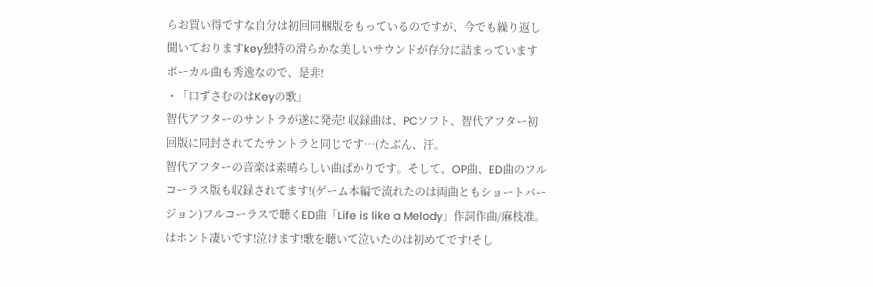らお買い得ですな自分は初回同梱版をもっているのですが、今でも繰り返し聞いておりますkey独特の滑らかな美しいサウンドが存分に詰まっていますボーカル曲も秀逸なので、是非!
・「口ずさむのはKeyの歌」
智代アフターのサントラが遂に発売! 収録曲は、PCソフト、智代アフター初回版に同封されてたサントラと同じです…(たぶん、汗。
智代アフターの音楽は素晴らしい曲ばかりです。そして、OP曲、ED曲のフルコーラス版も収録されてます!(ゲーム本編で流れたのは両曲ともショートバージョン)フルコーラスで聴くED曲「Life is like a Melody」作詞作曲/麻枝准。はホント凄いです!泣けます!歌を聴いて泣いたのは初めてです!そし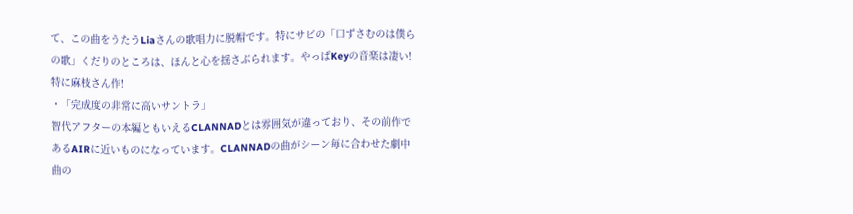て、この曲をうたうLiaさんの歌唱力に脱帽です。特にサビの「口ずさむのは僕らの歌」くだりのところは、ほんと心を揺さぶられます。やっぱKeyの音楽は凄い!特に麻枝さん作!
・「完成度の非常に高いサントラ」
智代アフターの本編ともいえるCLANNADとは雰囲気が違っており、その前作であるAIRに近いものになっています。CLANNADの曲がシーン毎に合わせた劇中曲の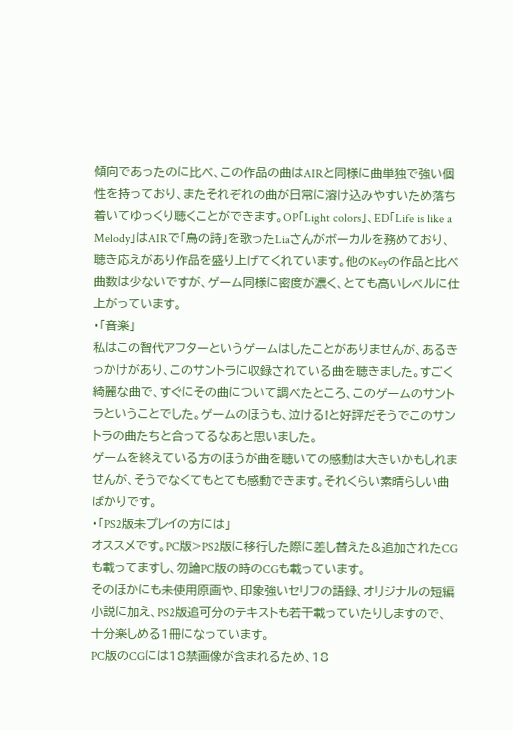傾向であったのに比べ、この作品の曲はAIRと同様に曲単独で強い個性を持っており、またそれぞれの曲が日常に溶け込みやすいため落ち着いてゆっくり聴くことができます。OP「Light colors」、ED「Life is like a Melody」はAIRで「鳥の詩」を歌ったLiaさんがボーカルを務めており、聴き応えがあり作品を盛り上げてくれています。他のKeyの作品と比べ曲数は少ないですが、ゲーム同様に密度が濃く、とても高いレベルに仕上がっています。
・「音楽」
私はこの智代アフターというゲームはしたことがありませんが、あるきっかけがあり、このサントラに収録されている曲を聴きました。すごく綺麗な曲で、すぐにその曲について調べたところ、このゲームのサントラということでした。ゲームのほうも、泣ける!と好評だそうでこのサントラの曲たちと合ってるなあと思いました。
ゲームを終えている方のほうが曲を聴いての感動は大きいかもしれませんが、そうでなくてもとても感動できます。それくらい素晴らしい曲ばかりです。
・「PS2版未プレイの方には」
オススメです。PC版>PS2版に移行した際に差し替えた&追加されたCGも載ってますし、勿論PC版の時のCGも載っています。
そのほかにも未使用原画や、印象強いセリフの語録、オリジナルの短編小説に加え、PS2版追可分のテキストも若干載っていたりしますので、十分楽しめる1冊になっています。
PC版のCGには18禁画像が含まれるため、18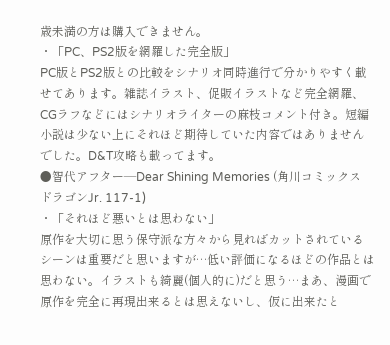歳未満の方は購入できません。
・「PC、PS2版を網羅した完全版」
PC版とPS2版との比較をシナリオ同時進行で分かりやすく載せてあります。雑誌イラスト、促販イラストなど完全網羅、CGラフなどにはシナリオライターの麻枝コメント付き。短編小説は少ない上にそれほど期待していた内容ではありませんでした。D&T攻略も載ってます。
●智代アフター―Dear Shining Memories (角川コミックス ドラゴンJr. 117-1)
・「それほど悪いとは思わない」
原作を大切に思う保守派な方々から見ればカットされているシーンは重要だと思いますが…低い評価になるほどの作品とは思わない。イラストも綺麗(個人的に)だと思う…まあ、漫画で原作を完全に再現出来るとは思えないし、仮に出来たと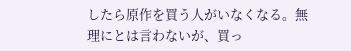したら原作を買う人がいなくなる。無理にとは言わないが、買っ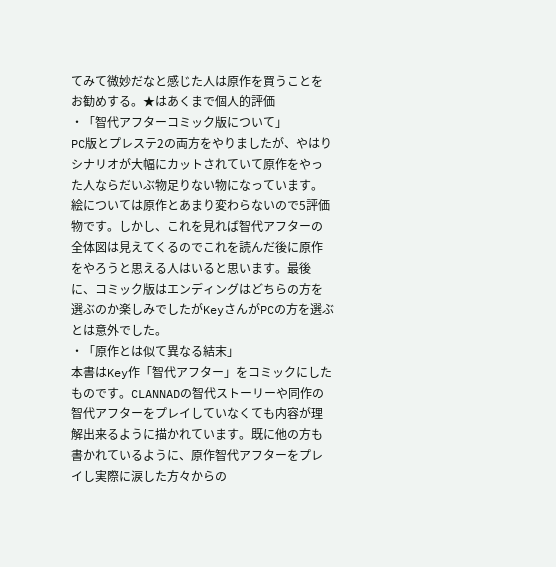てみて微妙だなと感じた人は原作を買うことをお勧めする。★はあくまで個人的評価
・「智代アフターコミック版について」
PC版とプレステ2の両方をやりましたが、やはりシナリオが大幅にカットされていて原作をやった人ならだいぶ物足りない物になっています。絵については原作とあまり変わらないので5評価物です。しかし、これを見れば智代アフターの全体図は見えてくるのでこれを読んだ後に原作をやろうと思える人はいると思います。最後に、コミック版はエンディングはどちらの方を選ぶのか楽しみでしたがKeyさんがPCの方を選ぶとは意外でした。
・「原作とは似て異なる結末」
本書はKey作「智代アフター」をコミックにしたものです。CLANNADの智代ストーリーや同作の智代アフターをプレイしていなくても内容が理解出来るように描かれています。既に他の方も書かれているように、原作智代アフターをプレイし実際に涙した方々からの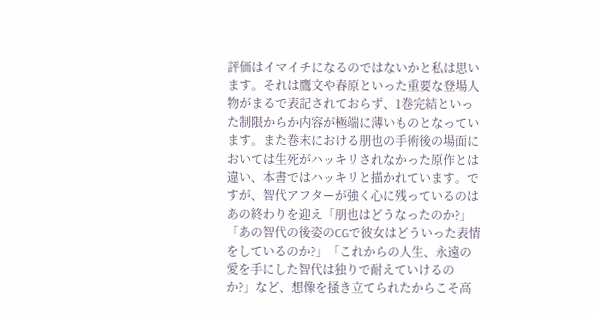評価はイマイチになるのではないかと私は思います。それは鷹文や春原といった重要な登場人物がまるで表記されておらず、1巻完結といった制限からか内容が極端に薄いものとなっています。また巻末における朋也の手術後の場面においては生死がハッキリされなかった原作とは違い、本書ではハッキリと描かれています。ですが、智代アフターが強く心に残っているのはあの終わりを迎え「朋也はどうなったのか?」「あの智代の後姿のCGで彼女はどういった表情をしているのか?」「これからの人生、永遠の愛を手にした智代は独りで耐えていけるのか?」など、想像を掻き立てられたからこそ高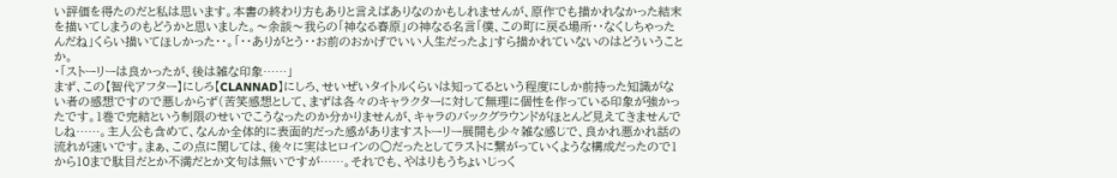い評価を得たのだと私は思います。本書の終わり方もありと言えばありなのかもしれませんが、原作でも描かれなかった結末を描いてしまうのもどうかと思いました。〜余談〜我らの「神なる春原」の神なる名言「僕、この町に戻る場所・・なくしちゃったんだね」くらい描いてほしかった・・。「・・ありがとう・・お前のおかげでいい人生だったよ」すら描かれていないのはどういうことか。
・「ストーリーは良かったが、後は雑な印象……」
まず、この【智代アフター】にしろ【CLANNAD】にしろ、せいぜいタイトルくらいは知ってるという程度にしか前持った知識がない者の感想ですので悪しからず(苦笑感想として、まずは各々のキャラクターに対して無理に個性を作っている印象が強かったです。1巻で完結という制限のせいでこうなったのか分かりませんが、キャラのバックグラウンドがほとんど見えてきませんでしね……。主人公も含めて、なんか全体的に表面的だった感がありますストーリー展開も少々雑な感じで、良かれ悪かれ話の流れが速いです。まぁ、この点に関しては、後々に実はヒロインの○だったとしてラストに繋がっていくような構成だったので1から10まで駄目だとか不満だとか文句は無いですが……。それでも、やはりもうちょいじっく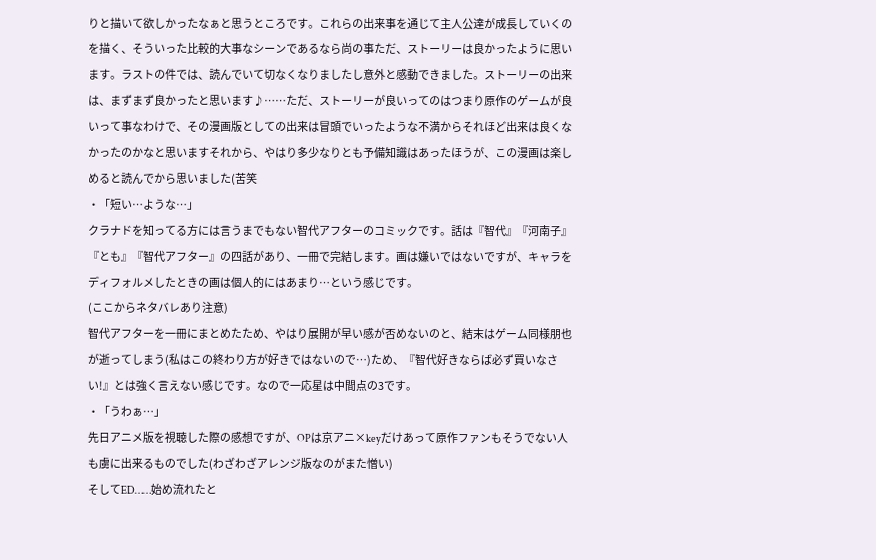りと描いて欲しかったなぁと思うところです。これらの出来事を通じて主人公達が成長していくのを描く、そういった比較的大事なシーンであるなら尚の事ただ、ストーリーは良かったように思います。ラストの件では、読んでいて切なくなりましたし意外と感動できました。ストーリーの出来は、まずまず良かったと思います♪……ただ、ストーリーが良いってのはつまり原作のゲームが良いって事なわけで、その漫画版としての出来は冒頭でいったような不満からそれほど出来は良くなかったのかなと思いますそれから、やはり多少なりとも予備知識はあったほうが、この漫画は楽しめると読んでから思いました(苦笑
・「短い…ような…」
クラナドを知ってる方には言うまでもない智代アフターのコミックです。話は『智代』『河南子』『とも』『智代アフター』の四話があり、一冊で完結します。画は嫌いではないですが、キャラをディフォルメしたときの画は個人的にはあまり…という感じです。
(ここからネタバレあり注意)
智代アフターを一冊にまとめたため、やはり展開が早い感が否めないのと、結末はゲーム同様朋也が逝ってしまう(私はこの終わり方が好きではないので…)ため、『智代好きならば必ず買いなさい!』とは強く言えない感じです。なので一応星は中間点の3です。
・「うわぁ…」
先日アニメ版を視聴した際の感想ですが、OPは京アニ×keyだけあって原作ファンもそうでない人も虜に出来るものでした(わざわざアレンジ版なのがまた憎い)
そしてED……始め流れたと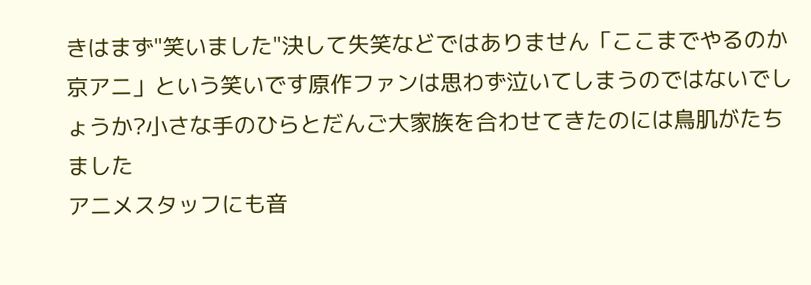きはまず"笑いました"決して失笑などではありません「ここまでやるのか京アニ」という笑いです原作ファンは思わず泣いてしまうのではないでしょうか?小さな手のひらとだんご大家族を合わせてきたのには鳥肌がたちました
アニメスタッフにも音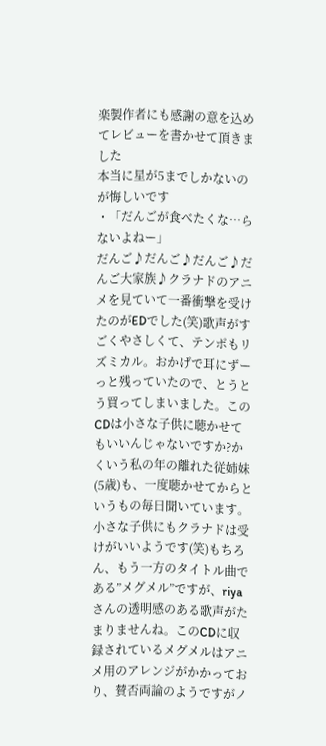楽製作者にも感謝の意を込めてレビューを書かせて頂きました
本当に星が5までしかないのが悔しいです
・「だんごが食べたくな…らないよねー」
だんご♪だんご♪だんご♪だんご大家族♪クラナドのアニメを見ていて一番衝撃を受けたのがEDでした(笑)歌声がすごくやさしくて、テンポもリズミカル。おかげで耳にずーっと残っていたので、とうとう買ってしまいました。このCDは小さな子供に聴かせてもいいんじゃないですか?かくいう私の年の離れた従姉妹(5歳)も、一度聴かせてからというもの毎日聞いています。小さな子供にもクラナドは受けがいいようです(笑)もちろん、もう一方のタイトル曲である”メグメル”ですが、riyaさんの透明感のある歌声がたまりませんね。このCDに収録されているメグメルはアニメ用のアレンジがかかっており、賛否両論のようですがノ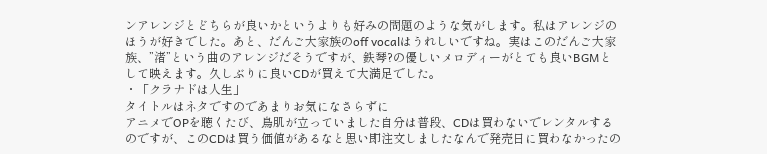ンアレンジとどちらが良いかというよりも好みの問題のような気がします。私はアレンジのほうが好きでした。あと、だんご大家族のoff vocalはうれしいですね。実はこのだんご大家族、”渚”という曲のアレンジだそうですが、鉄琴?の優しいメロディーがとても良いBGMとして映えます。久しぶりに良いCDが買えて大満足でした。
・「クラナドは人生」
タイトルはネタですのであまりお気になさらずに
アニメでOPを聴くたび、鳥肌が立っていました自分は普段、CDは買わないでレンタルするのですが、このCDは買う価値があるなと思い即注文しましたなんで発売日に買わなかったの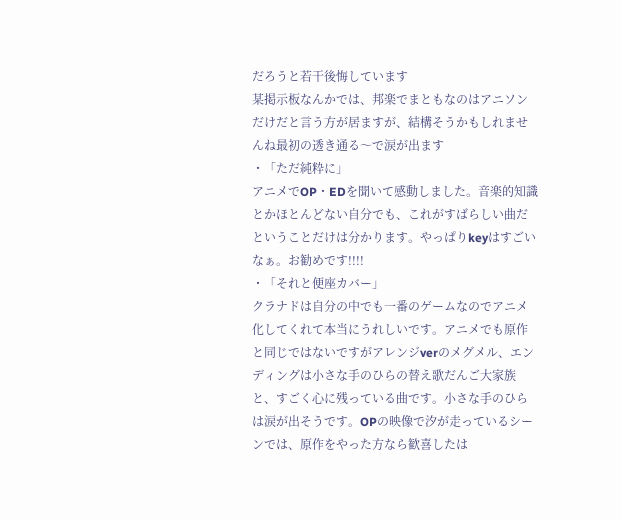だろうと若干後悔しています
某掲示板なんかでは、邦楽でまともなのはアニソンだけだと言う方が居ますが、結構そうかもしれませんね最初の透き通る〜で涙が出ます
・「ただ純粋に」
アニメでOP・EDを聞いて感動しました。音楽的知識とかほとんどない自分でも、これがすばらしい曲だということだけは分かります。やっぱりkeyはすごいなぁ。お勧めです!!!!
・「それと便座カバー」
クラナドは自分の中でも一番のゲームなのでアニメ化してくれて本当にうれしいです。アニメでも原作と同じではないですがアレンジverのメグメル、エンディングは小さな手のひらの替え歌だんご大家族と、すごく心に残っている曲です。小さな手のひらは涙が出そうです。OPの映像で汐が走っているシーンでは、原作をやった方なら歓喜したは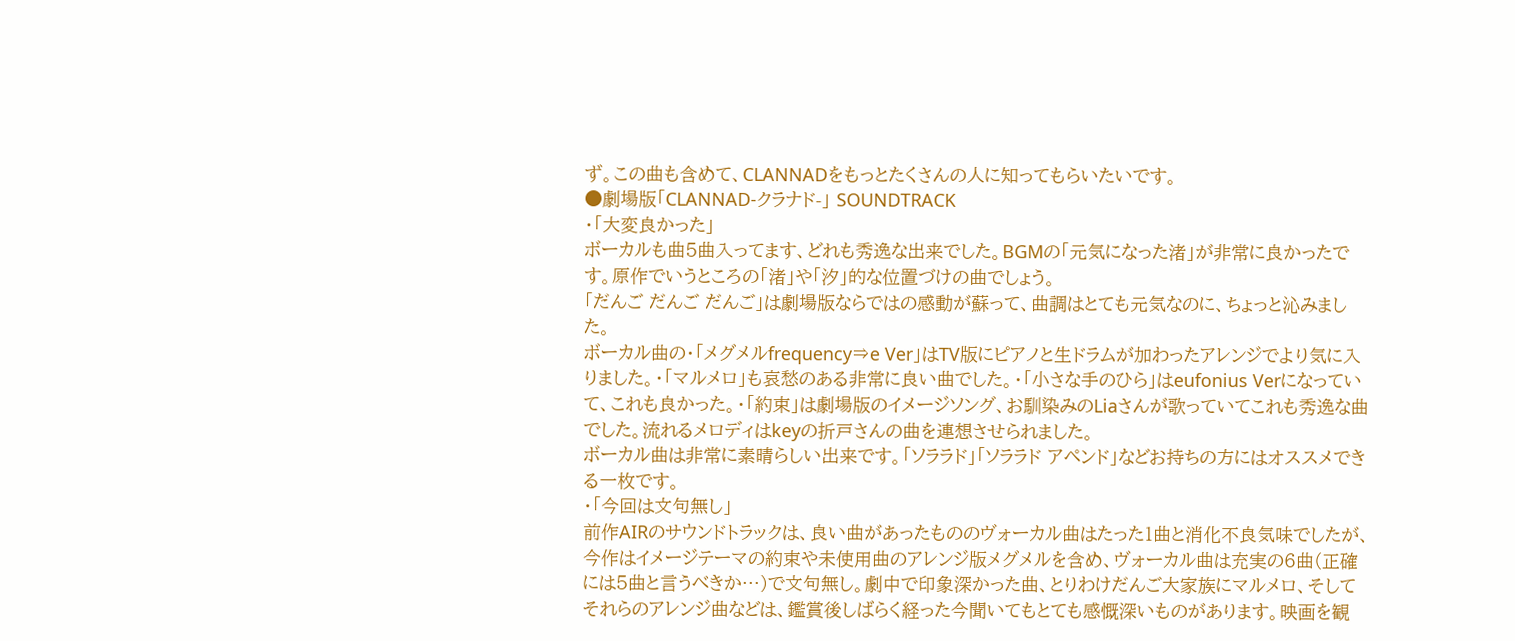ず。この曲も含めて、CLANNADをもっとたくさんの人に知ってもらいたいです。
●劇場版「CLANNAD-クラナド-」 SOUNDTRACK
・「大変良かった」
ボーカルも曲5曲入ってます、どれも秀逸な出来でした。BGMの「元気になった渚」が非常に良かったです。原作でいうところの「渚」や「汐」的な位置づけの曲でしょう。
「だんご だんご だんご」は劇場版ならではの感動が蘇って、曲調はとても元気なのに、ちょっと沁みました。
ボーカル曲の・「メグメルfrequency⇒e Ver」はTV版にピアノと生ドラムが加わったアレンジでより気に入りました。・「マルメロ」も哀愁のある非常に良い曲でした。・「小さな手のひら」はeufonius Verになっていて、これも良かった。・「約束」は劇場版のイメージソング、お馴染みのLiaさんが歌っていてこれも秀逸な曲でした。流れるメロディはkeyの折戸さんの曲を連想させられました。
ボーカル曲は非常に素晴らしい出来です。「ソララド」「ソララド アペンド」などお持ちの方にはオススメできる一枚です。
・「今回は文句無し」
前作AIRのサウンドトラックは、良い曲があったもののヴォーカル曲はたった1曲と消化不良気味でしたが、今作はイメージテーマの約束や未使用曲のアレンジ版メグメルを含め、ヴォーカル曲は充実の6曲(正確には5曲と言うべきか…)で文句無し。劇中で印象深かった曲、とりわけだんご大家族にマルメロ、そしてそれらのアレンジ曲などは、鑑賞後しばらく経った今聞いてもとても感慨深いものがあります。映画を観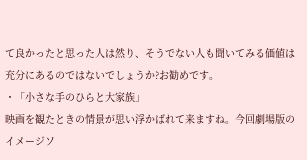て良かったと思った人は然り、そうでない人も聞いてみる価値は充分にあるのではないでしょうか?お勧めです。
・「小さな手のひらと大家族」
映画を観たときの情景が思い浮かばれて来ますね。今回劇場版のイメージソ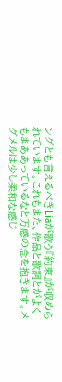ングとも言えるべきLiaが歌う『約束』が収められています。これもまた、作品と歌詞とがよくもまああっているなと万感の念を抱きます。メグメルは少し柔和な感じ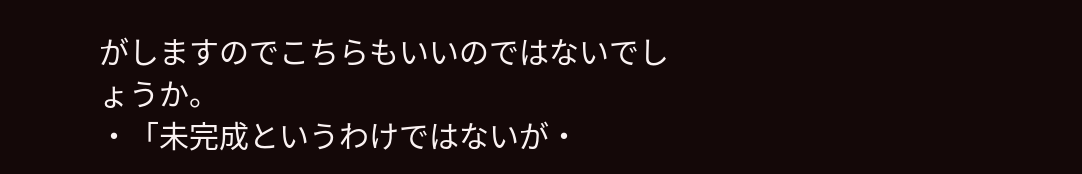がしますのでこちらもいいのではないでしょうか。
・「未完成というわけではないが・